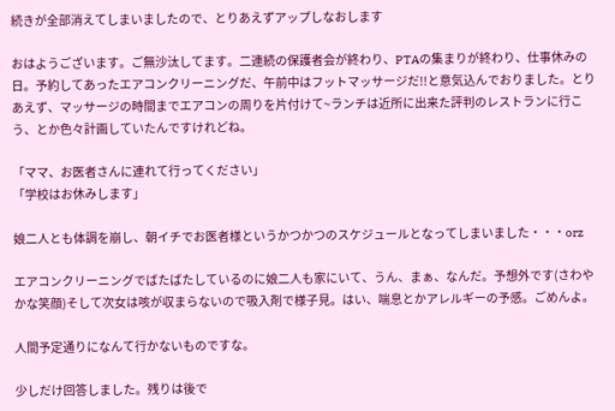続きが全部消えてしまいましたので、とりあえずアップしなおします

おはようございます。ご無沙汰してます。二連続の保護者会が終わり、PTAの集まりが終わり、仕事休みの日。予約してあったエアコンクリーニングだ、午前中はフットマッサージだ!!と意気込んでおりました。とりあえず、マッサージの時間までエアコンの周りを片付けて~ランチは近所に出来た評判のレストランに行こう、とか色々計画していたんですけれどね。

「ママ、お医者さんに連れて行ってください」
「学校はお休みします」

娘二人とも体調を崩し、朝イチでお医者様というかつかつのスケジュールとなってしまいました・・・orz

エアコンクリーニングでばたばたしているのに娘二人も家にいて、うん、まぁ、なんだ。予想外です(さわやかな笑顔)そして次女は咳が収まらないので吸入剤で様子見。はい、喘息とかアレルギーの予感。ごめんよ。

人間予定通りになんて行かないものですな。

少しだけ回答しました。残りは後で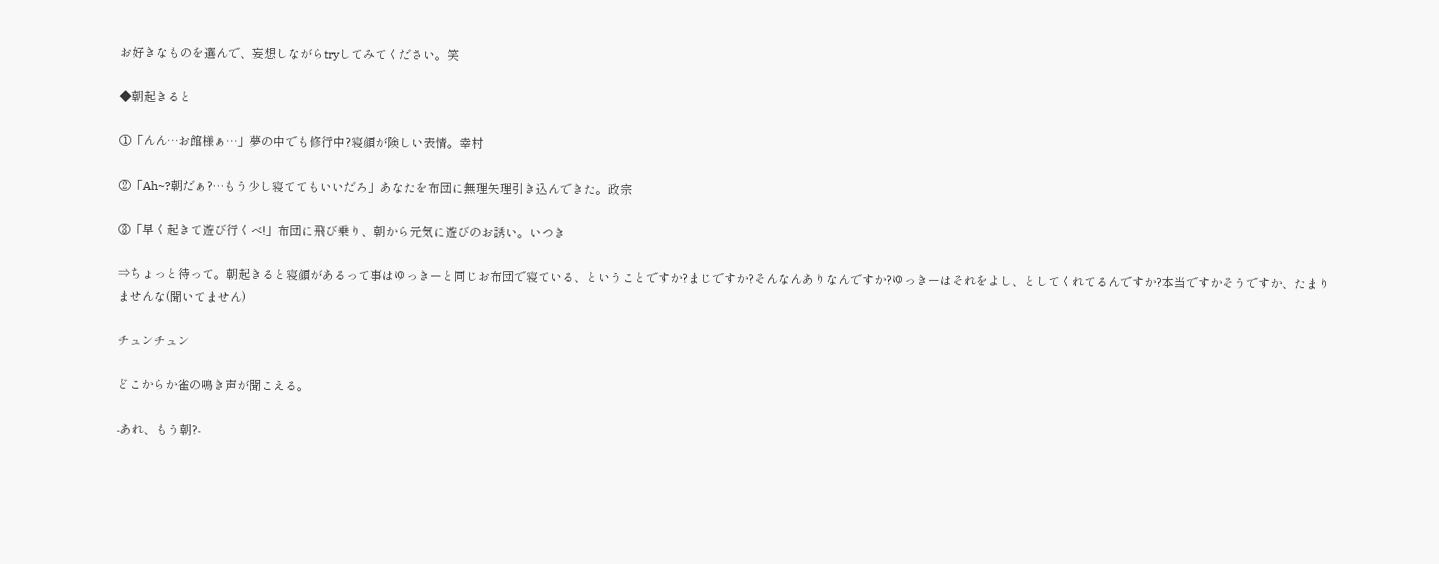お好きなものを選んで、妄想しながらtryしてみてください。笑

◆朝起きると

①「んん…お館様ぁ…」夢の中でも修行中?寝顔が険しい表情。幸村

②「Ah~?朝だぁ?…もう少し寝ててもいいだろ」あなたを布団に無理矢理引き込んできた。政宗

③「早く起きて遊び行くべ!」布団に飛び乗り、朝から元気に遊びのお誘い。いつき

⇒ちょっと待って。朝起きると寝顔があるって事はゆっきーと同じお布団で寝ている、ということですか?まじですか?そんなんありなんですか?ゆっきーはそれをよし、としてくれてるんですか?本当ですかそうですか、たまりませんな(聞いてません)

チュンチュン

どこからか雀の鳴き声が聞こえる。

-あれ、もう朝?-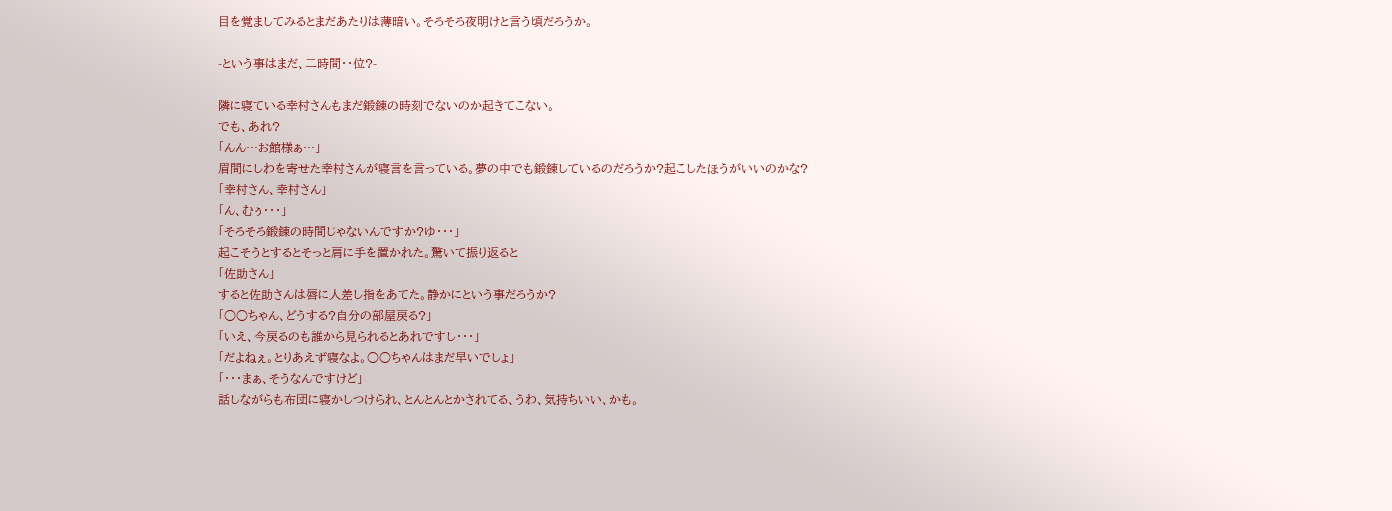目を覚ましてみるとまだあたりは薄暗い。そろそろ夜明けと言う頃だろうか。

-という事はまだ、二時間・・位?-

隣に寝ている幸村さんもまだ鍛錬の時刻でないのか起きてこない。
でも、あれ?
「んん…お館様ぁ…」
眉間にしわを寄せた幸村さんが寝言を言っている。夢の中でも鍛錬しているのだろうか?起こしたほうがいいのかな?
「幸村さん、幸村さん」
「ん、むぅ・・・」
「そろそろ鍛錬の時間じゃないんですか?ゆ・・・」
起こそうとするとそっと肩に手を置かれた。驚いて振り返ると
「佐助さん」
すると佐助さんは唇に人差し指をあてた。静かにという事だろうか?
「○○ちゃん、どうする?自分の部屋戻る?」
「いえ、今戻るのも誰から見られるとあれですし・・・」
「だよねぇ。とりあえず寝なよ。○○ちゃんはまだ早いでしょ」
「・・・まぁ、そうなんですけど」
話しながらも布団に寝かしつけられ、とんとんとかされてる、うわ、気持ちいい、かも。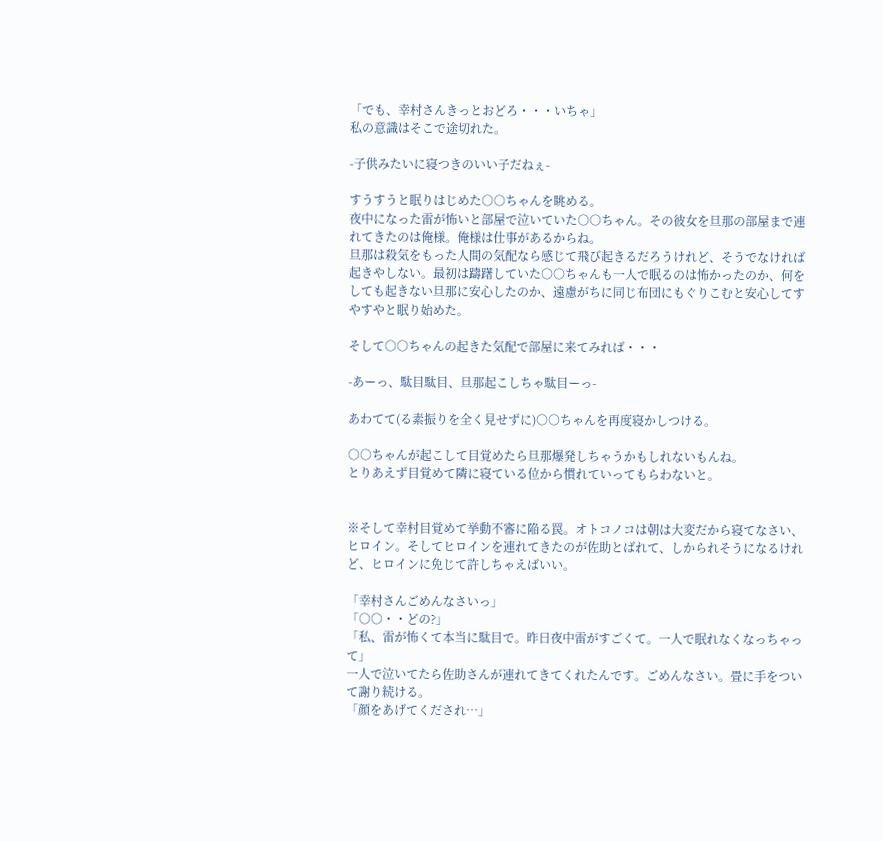「でも、幸村さんきっとおどろ・・・いちゃ」
私の意識はそこで途切れた。

-子供みたいに寝つきのいい子だねぇ-

すうすうと眠りはじめた○○ちゃんを眺める。
夜中になった雷が怖いと部屋で泣いていた○○ちゃん。その彼女を旦那の部屋まで連れてきたのは俺様。俺様は仕事があるからね。
旦那は殺気をもった人間の気配なら感じて飛び起きるだろうけれど、そうでなければ起きやしない。最初は躊躇していた○○ちゃんも一人で眠るのは怖かったのか、何をしても起きない旦那に安心したのか、遠慮がちに同じ布団にもぐりこむと安心してすやすやと眠り始めた。

そして○○ちゃんの起きた気配で部屋に来てみれば・・・

-あーっ、駄目駄目、旦那起こしちゃ駄目ーっ-

あわてて(る素振りを全く見せずに)○○ちゃんを再度寝かしつける。

○○ちゃんが起こして目覚めたら旦那爆発しちゃうかもしれないもんね。
とりあえず目覚めて隣に寝ている位から慣れていってもらわないと。


※そして幸村目覚めて挙動不審に陥る罠。オトコノコは朝は大変だから寝てなさい、ヒロイン。そしてヒロインを連れてきたのが佐助とばれて、しかられそうになるけれど、ヒロインに免じて許しちゃえばいい。

「幸村さんごめんなさいっ」
「○○・・どの?」
「私、雷が怖くて本当に駄目で。昨日夜中雷がすごくて。一人で眠れなくなっちゃって」
一人で泣いてたら佐助さんが連れてきてくれたんです。ごめんなさい。畳に手をついて謝り続ける。
「顔をあげてくだされ…」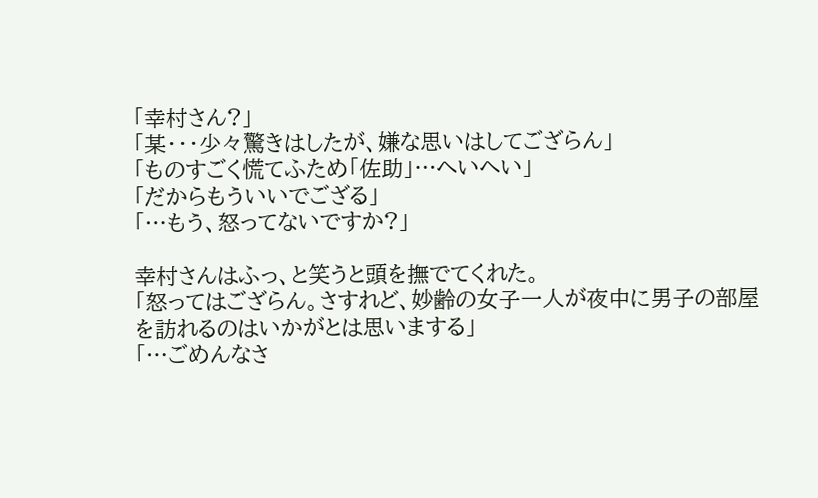「幸村さん?」
「某・・・少々驚きはしたが、嫌な思いはしてござらん」
「ものすごく慌てふため「佐助」…へいへい」
「だからもういいでござる」
「…もう、怒ってないですか?」

幸村さんはふっ、と笑うと頭を撫でてくれた。
「怒ってはござらん。さすれど、妙齢の女子一人が夜中に男子の部屋を訪れるのはいかがとは思いまする」
「…ごめんなさ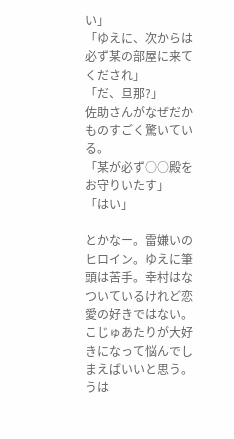い」
「ゆえに、次からは必ず某の部屋に来てくだされ」
「だ、旦那?」
佐助さんがなぜだかものすごく驚いている。
「某が必ず○○殿をお守りいたす」
「はい」

とかなー。雷嫌いのヒロイン。ゆえに筆頭は苦手。幸村はなついているけれど恋愛の好きではない。こじゅあたりが大好きになって悩んでしまえばいいと思う。うは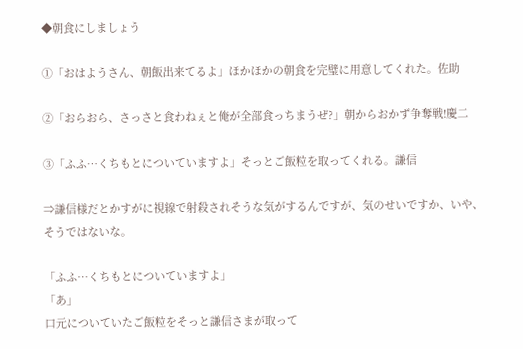◆朝食にしましょう

①「おはようさん、朝飯出来てるよ」ほかほかの朝食を完璧に用意してくれた。佐助

②「おらおら、さっさと食わねぇと俺が全部食っちまうぜ?」朝からおかず争奪戦!慶二

③「ふふ…くちもとについていますよ」そっとご飯粒を取ってくれる。謙信

⇒謙信様だとかすがに視線で射殺されそうな気がするんですが、気のせいですか、いや、そうではないな。

「ふふ…くちもとについていますよ」
「あ」
口元についていたご飯粒をそっと謙信さまが取って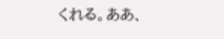くれる。ああ、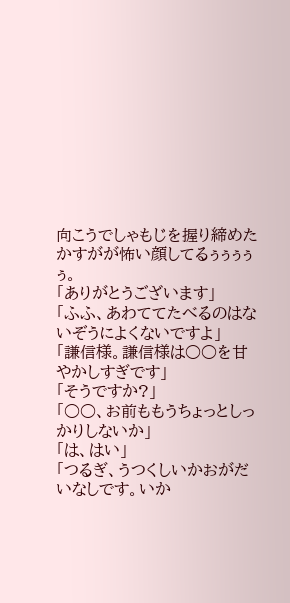向こうでしゃもじを握り締めたかすがが怖い顔してるぅぅぅぅぅ。
「ありがとうございます」
「ふふ、あわててたべるのはないぞうによくないですよ」
「謙信様。謙信様は○○を甘やかしすぎです」
「そうですか?」
「○○、お前ももうちょっとしっかりしないか」
「は、はい」
「つるぎ、うつくしいかおがだいなしです。いか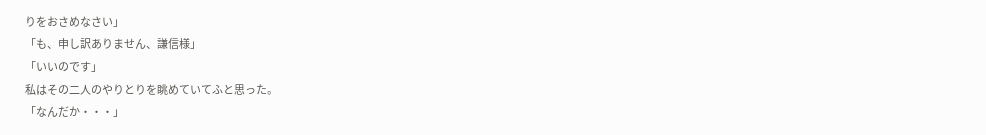りをおさめなさい」
「も、申し訳ありません、謙信様」
「いいのです」
私はその二人のやりとりを眺めていてふと思った。
「なんだか・・・」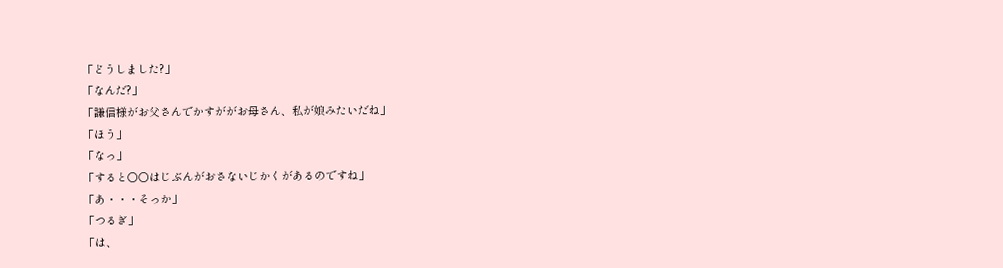「どうしました?」
「なんだ?」
「謙信様がお父さんでかすががお母さん、私が娘みたいだね」
「ほう」
「なっ」
「すると○○はじぶんがおさないじかくがあるのですね」
「あ・・・そっか」
「つるぎ」
「は、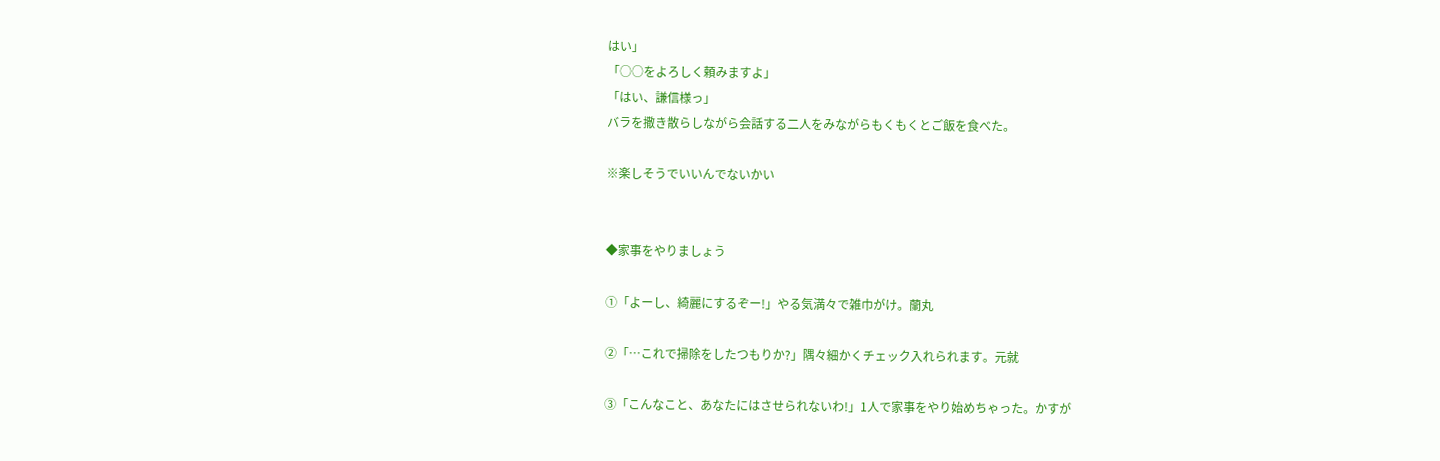はい」
「○○をよろしく頼みますよ」
「はい、謙信様っ」
バラを撒き散らしながら会話する二人をみながらもくもくとご飯を食べた。

※楽しそうでいいんでないかい


◆家事をやりましょう

①「よーし、綺麗にするぞー!」やる気満々で雑巾がけ。蘭丸

②「…これで掃除をしたつもりか?」隅々細かくチェック入れられます。元就

③「こんなこと、あなたにはさせられないわ!」1人で家事をやり始めちゃった。かすが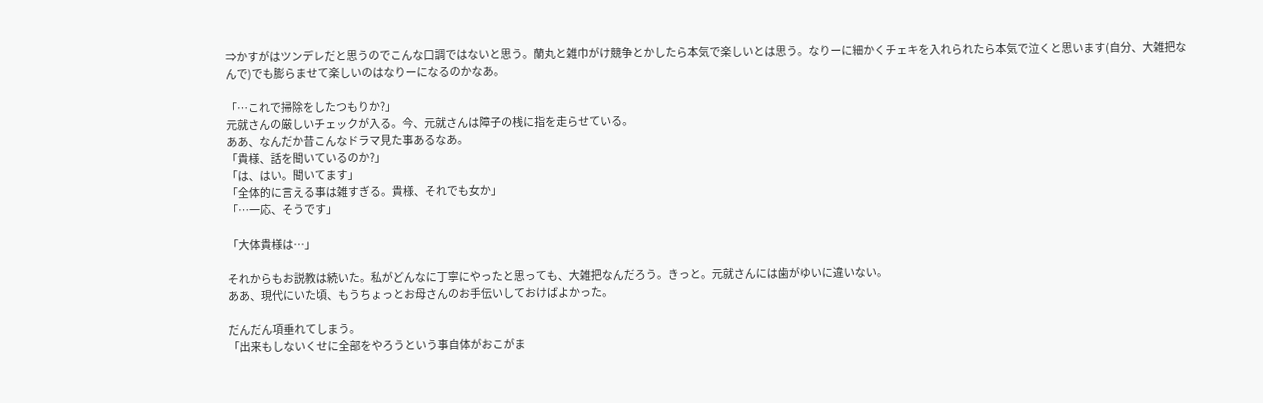⇒かすがはツンデレだと思うのでこんな口調ではないと思う。蘭丸と雑巾がけ競争とかしたら本気で楽しいとは思う。なりーに細かくチェキを入れられたら本気で泣くと思います(自分、大雑把なんで)でも膨らませて楽しいのはなりーになるのかなあ。

「…これで掃除をしたつもりか?」
元就さんの厳しいチェックが入る。今、元就さんは障子の桟に指を走らせている。
ああ、なんだか昔こんなドラマ見た事あるなあ。
「貴様、話を聞いているのか?」
「は、はい。聞いてます」
「全体的に言える事は雑すぎる。貴様、それでも女か」
「…一応、そうです」

「大体貴様は…」

それからもお説教は続いた。私がどんなに丁寧にやったと思っても、大雑把なんだろう。きっと。元就さんには歯がゆいに違いない。
ああ、現代にいた頃、もうちょっとお母さんのお手伝いしておけばよかった。

だんだん項垂れてしまう。
「出来もしないくせに全部をやろうという事自体がおこがま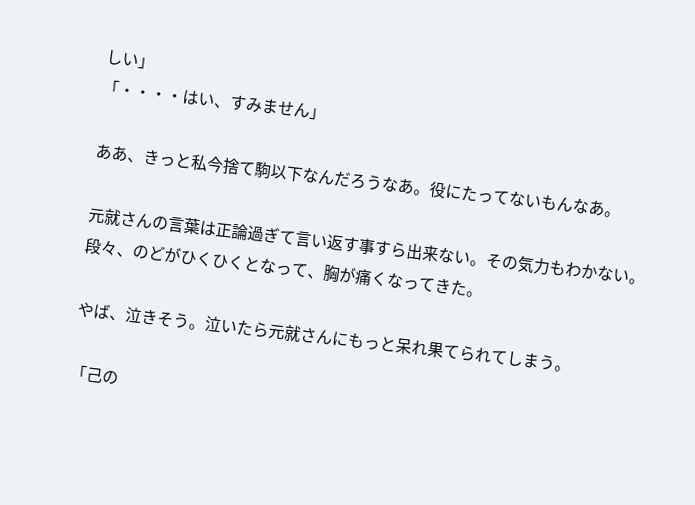しい」
「・・・・はい、すみません」

ああ、きっと私今捨て駒以下なんだろうなあ。役にたってないもんなあ。

元就さんの言葉は正論過ぎて言い返す事すら出来ない。その気力もわかない。
段々、のどがひくひくとなって、胸が痛くなってきた。

やば、泣きそう。泣いたら元就さんにもっと呆れ果てられてしまう。

「己の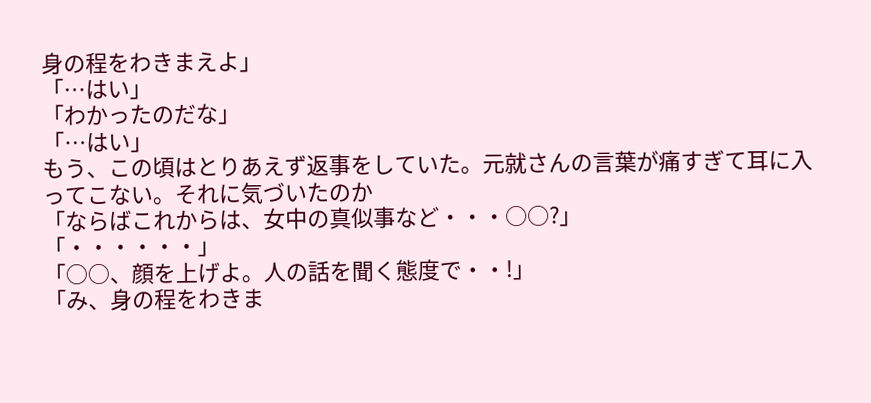身の程をわきまえよ」
「…はい」
「わかったのだな」
「…はい」
もう、この頃はとりあえず返事をしていた。元就さんの言葉が痛すぎて耳に入ってこない。それに気づいたのか
「ならばこれからは、女中の真似事など・・・○○?」
「・・・・・・」
「○○、顔を上げよ。人の話を聞く態度で・・!」
「み、身の程をわきま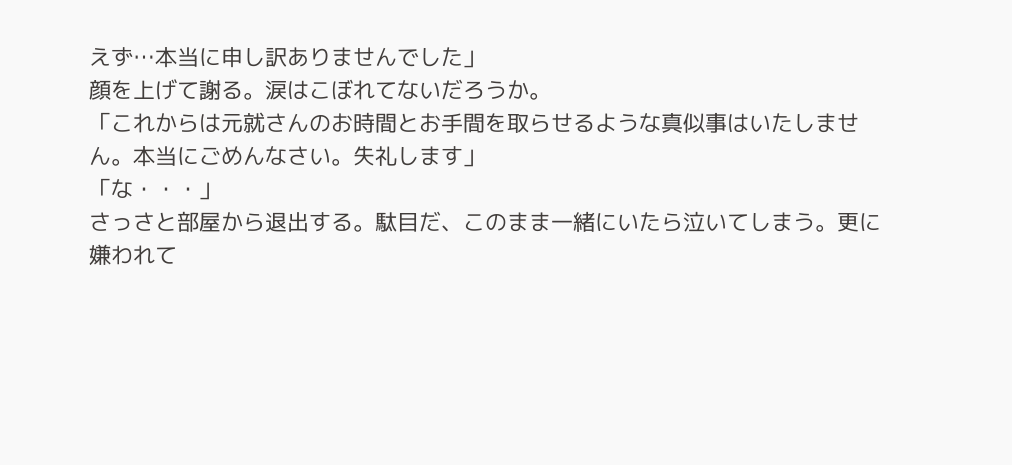えず…本当に申し訳ありませんでした」
顔を上げて謝る。涙はこぼれてないだろうか。
「これからは元就さんのお時間とお手間を取らせるような真似事はいたしません。本当にごめんなさい。失礼します」
「な・・・」
さっさと部屋から退出する。駄目だ、このまま一緒にいたら泣いてしまう。更に嫌われて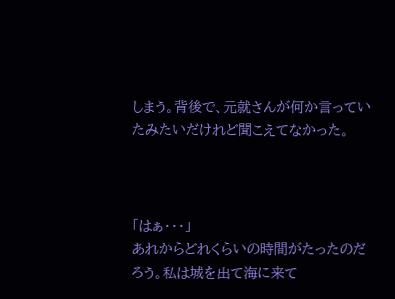しまう。背後で、元就さんが何か言っていたみたいだけれど聞こえてなかった。



「はぁ・・・」
あれからどれくらいの時間がたったのだろう。私は城を出て海に来て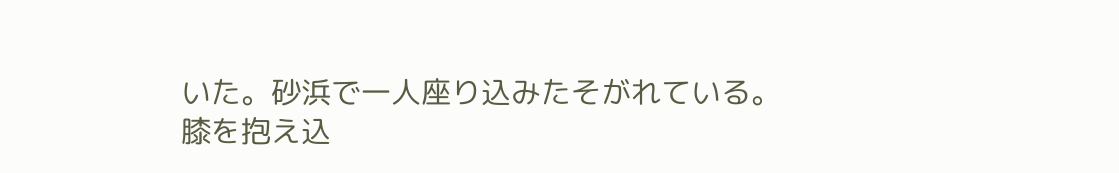いた。砂浜で一人座り込みたそがれている。
膝を抱え込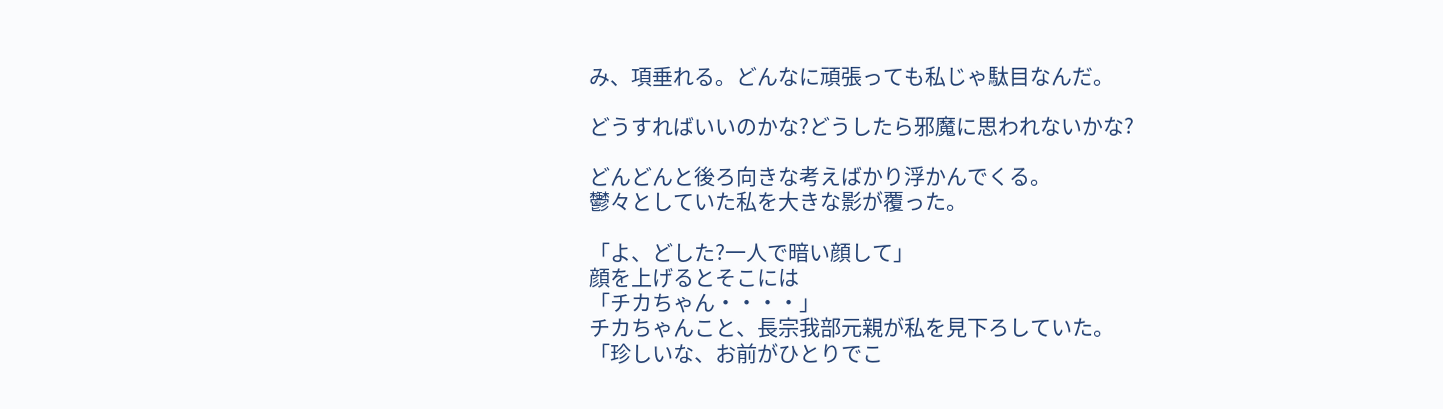み、項垂れる。どんなに頑張っても私じゃ駄目なんだ。

どうすればいいのかな?どうしたら邪魔に思われないかな?

どんどんと後ろ向きな考えばかり浮かんでくる。
鬱々としていた私を大きな影が覆った。

「よ、どした?一人で暗い顔して」
顔を上げるとそこには
「チカちゃん・・・・」
チカちゃんこと、長宗我部元親が私を見下ろしていた。
「珍しいな、お前がひとりでこ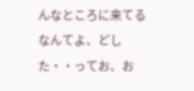んなところに来てるなんてよ、どした・・ってお、お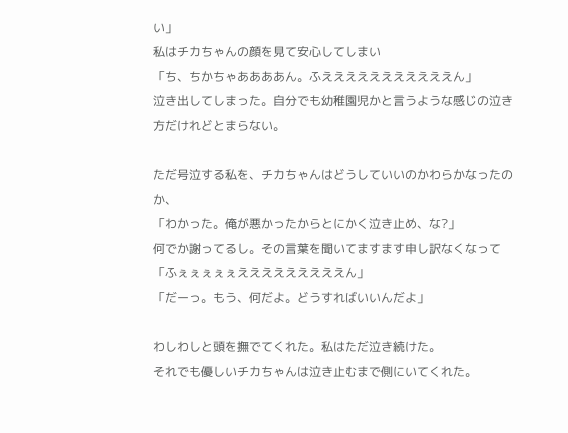い」
私はチカちゃんの顔を見て安心してしまい
「ち、ちかちゃああああん。ふえええええええええええん」
泣き出してしまった。自分でも幼稚園児かと言うような感じの泣き方だけれどとまらない。

ただ号泣する私を、チカちゃんはどうしていいのかわらかなったのか、
「わかった。俺が悪かったからとにかく泣き止め、な?」
何でか謝ってるし。その言葉を聞いてますます申し訳なくなって
「ふぇぇぇぇぇえええええええええん」
「だーっ。もう、何だよ。どうすればいいんだよ」

わしわしと頭を撫でてくれた。私はただ泣き続けた。
それでも優しいチカちゃんは泣き止むまで側にいてくれた。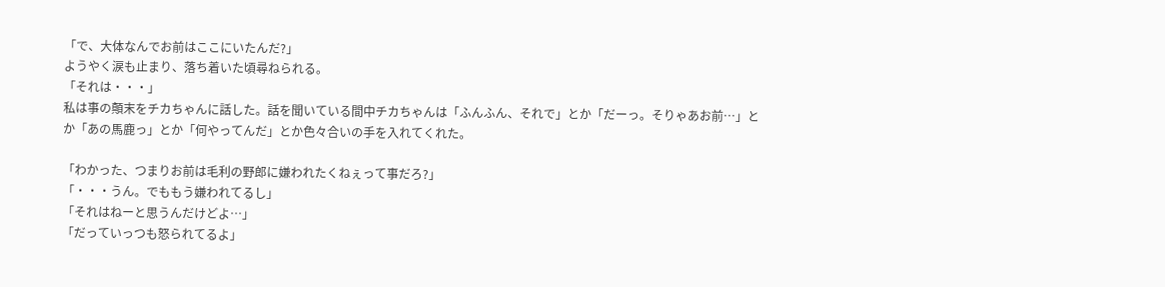「で、大体なんでお前はここにいたんだ?」
ようやく涙も止まり、落ち着いた頃尋ねられる。
「それは・・・」
私は事の顛末をチカちゃんに話した。話を聞いている間中チカちゃんは「ふんふん、それで」とか「だーっ。そりゃあお前…」とか「あの馬鹿っ」とか「何やってんだ」とか色々合いの手を入れてくれた。

「わかった、つまりお前は毛利の野郎に嫌われたくねぇって事だろ?」
「・・・うん。でももう嫌われてるし」
「それはねーと思うんだけどよ…」
「だっていっつも怒られてるよ」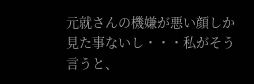元就さんの機嫌が悪い顔しか見た事ないし・・・私がそう言うと、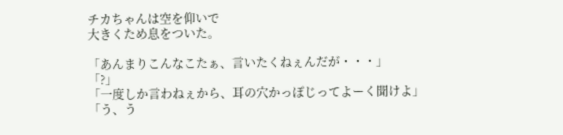チカちゃんは空を仰いで
大きくため息をついた。

「あんまりこんなこたぁ、言いたくねぇんだが・・・」
「?」
「一度しか言わねぇから、耳の穴かっぽじってよーく聞けよ」
「う、う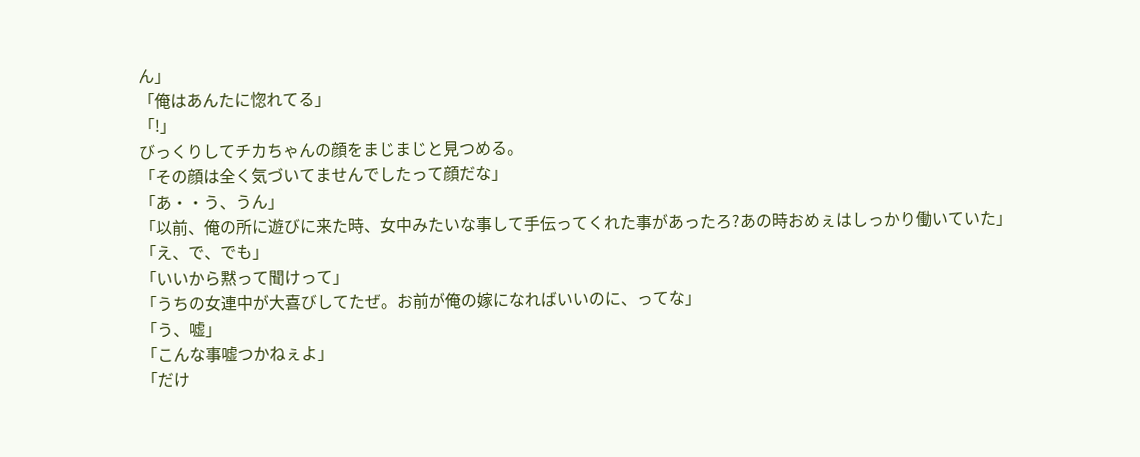ん」
「俺はあんたに惚れてる」
「!」
びっくりしてチカちゃんの顔をまじまじと見つめる。
「その顔は全く気づいてませんでしたって顔だな」
「あ・・う、うん」
「以前、俺の所に遊びに来た時、女中みたいな事して手伝ってくれた事があったろ?あの時おめぇはしっかり働いていた」
「え、で、でも」
「いいから黙って聞けって」
「うちの女連中が大喜びしてたぜ。お前が俺の嫁になればいいのに、ってな」
「う、嘘」
「こんな事嘘つかねぇよ」
「だけ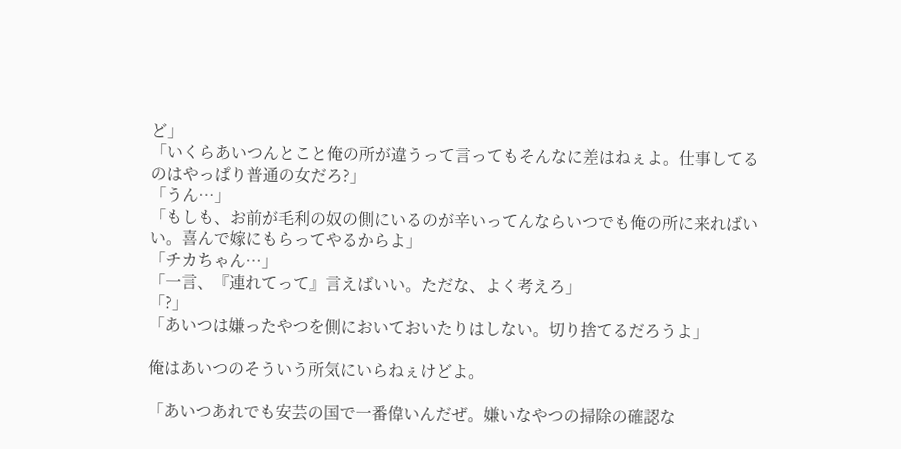ど」
「いくらあいつんとこと俺の所が違うって言ってもそんなに差はねぇよ。仕事してるのはやっぱり普通の女だろ?」
「うん…」
「もしも、お前が毛利の奴の側にいるのが辛いってんならいつでも俺の所に来ればいい。喜んで嫁にもらってやるからよ」
「チカちゃん…」
「一言、『連れてって』言えばいい。ただな、よく考えろ」
「?」
「あいつは嫌ったやつを側においておいたりはしない。切り捨てるだろうよ」

俺はあいつのそういう所気にいらねぇけどよ。

「あいつあれでも安芸の国で一番偉いんだぜ。嫌いなやつの掃除の確認な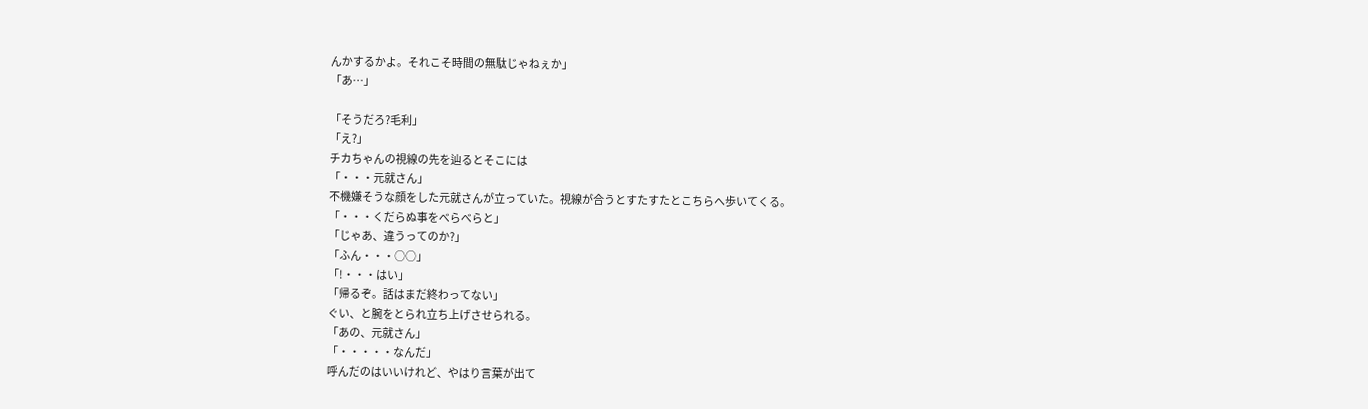んかするかよ。それこそ時間の無駄じゃねぇか」
「あ…」

「そうだろ?毛利」
「え?」
チカちゃんの視線の先を辿るとそこには
「・・・元就さん」
不機嫌そうな顔をした元就さんが立っていた。視線が合うとすたすたとこちらへ歩いてくる。
「・・・くだらぬ事をべらべらと」
「じゃあ、違うってのか?」
「ふん・・・○○」
「!・・・はい」
「帰るぞ。話はまだ終わってない」
ぐい、と腕をとられ立ち上げさせられる。
「あの、元就さん」
「・・・・・なんだ」
呼んだのはいいけれど、やはり言葉が出て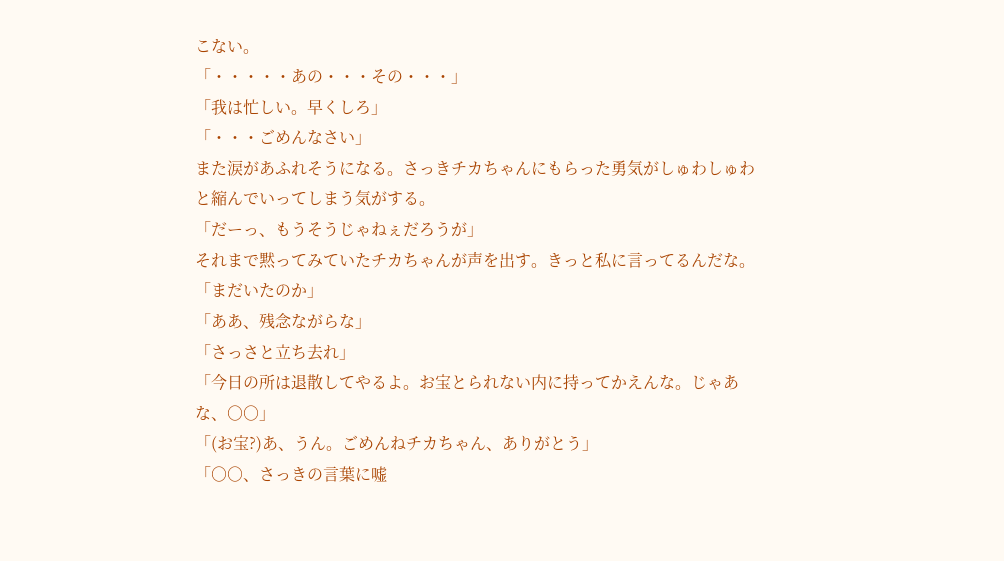こない。
「・・・・・あの・・・その・・・」
「我は忙しい。早くしろ」
「・・・ごめんなさい」
また涙があふれそうになる。さっきチカちゃんにもらった勇気がしゅわしゅわと縮んでいってしまう気がする。
「だーっ、もうそうじゃねぇだろうが」
それまで黙ってみていたチカちゃんが声を出す。きっと私に言ってるんだな。
「まだいたのか」
「ああ、残念ながらな」
「さっさと立ち去れ」
「今日の所は退散してやるよ。お宝とられない内に持ってかえんな。じゃあな、○○」
「(お宝?)あ、うん。ごめんねチカちゃん、ありがとう」
「○○、さっきの言葉に嘘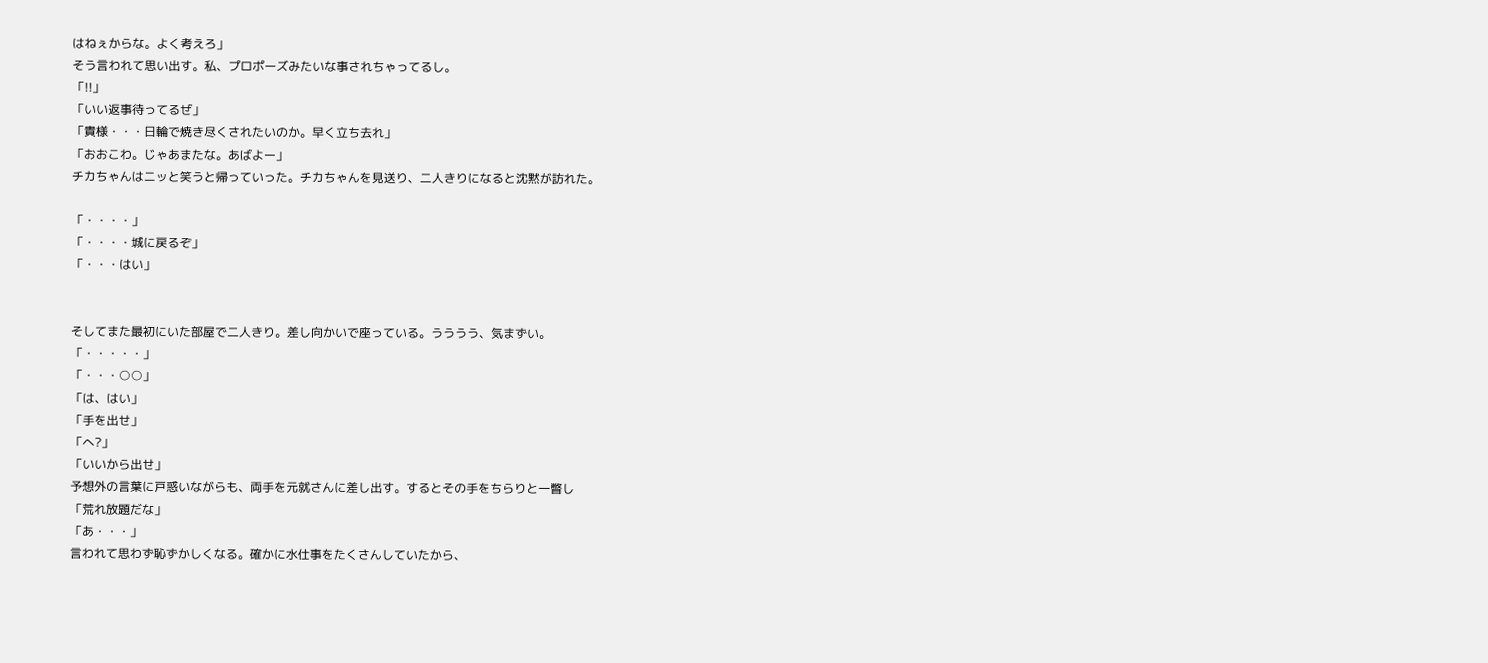はねぇからな。よく考えろ」
そう言われて思い出す。私、プロポーズみたいな事されちゃってるし。
「!!」
「いい返事待ってるぜ」
「貴様・・・日輪で焼き尽くされたいのか。早く立ち去れ」
「おおこわ。じゃあまたな。あばよー」
チカちゃんはニッと笑うと帰っていった。チカちゃんを見送り、二人きりになると沈黙が訪れた。

「・・・・」
「・・・・城に戻るぞ」
「・・・はい」


そしてまた最初にいた部屋で二人きり。差し向かいで座っている。うううう、気まずい。
「・・・・・」
「・・・○○」
「は、はい」
「手を出せ」
「へ?」
「いいから出せ」
予想外の言葉に戸惑いながらも、両手を元就さんに差し出す。するとその手をちらりと一瞥し
「荒れ放題だな」
「あ・・・」
言われて思わず恥ずかしくなる。確かに水仕事をたくさんしていたから、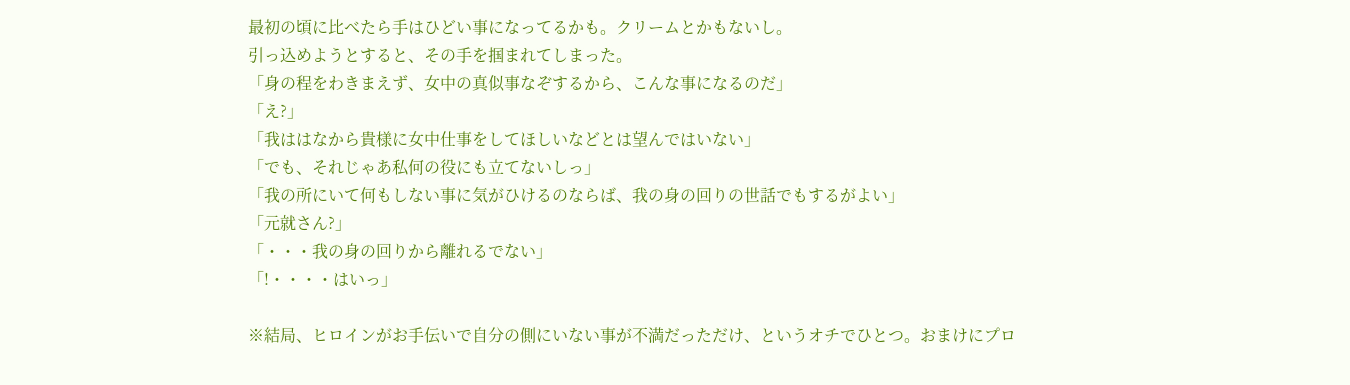最初の頃に比べたら手はひどい事になってるかも。クリームとかもないし。
引っ込めようとすると、その手を掴まれてしまった。
「身の程をわきまえず、女中の真似事なぞするから、こんな事になるのだ」
「え?」
「我ははなから貴様に女中仕事をしてほしいなどとは望んではいない」
「でも、それじゃあ私何の役にも立てないしっ」
「我の所にいて何もしない事に気がひけるのならば、我の身の回りの世話でもするがよい」
「元就さん?」
「・・・我の身の回りから離れるでない」
「!・・・・はいっ」

※結局、ヒロインがお手伝いで自分の側にいない事が不満だっただけ、というオチでひとつ。おまけにプロ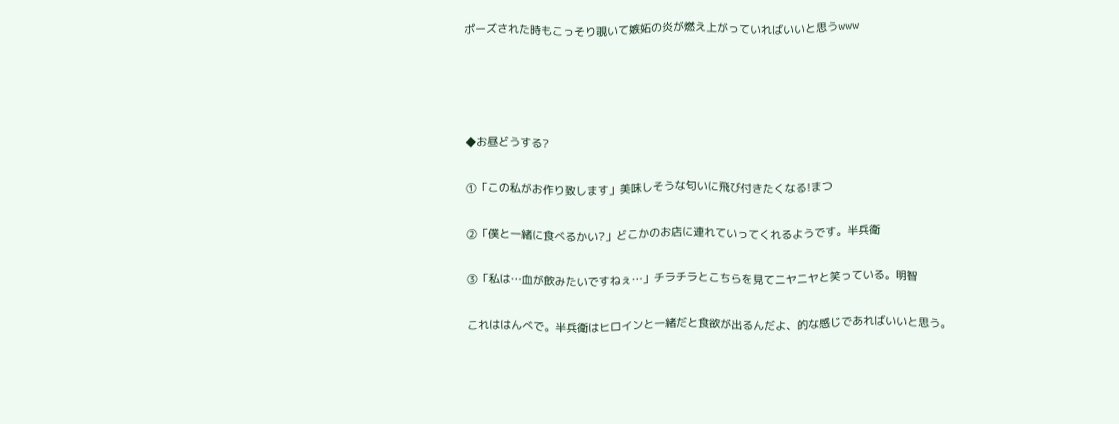ポーズされた時もこっそり覗いて嫉妬の炎が燃え上がっていればいいと思うwww




◆お昼どうする?

①「この私がお作り致します」美味しそうな匂いに飛び付きたくなる!まつ

②「僕と一緒に食べるかい?」どこかのお店に連れていってくれるようです。半兵衛

③「私は…血が飲みたいですねぇ…」チラチラとこちらを見てニヤニヤと笑っている。明智

これははんべで。半兵衛はヒロインと一緒だと食欲が出るんだよ、的な感じであればいいと思う。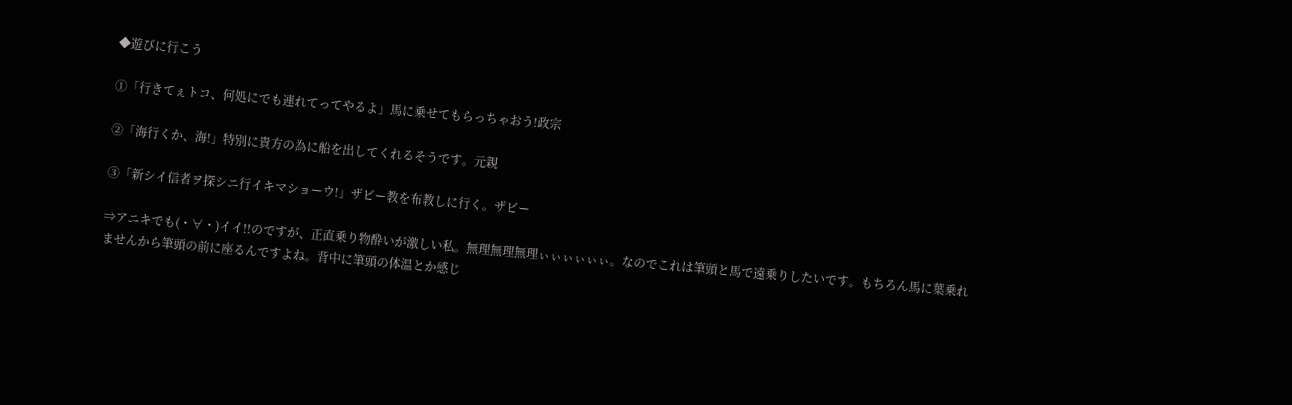◆遊びに行こう

①「行きてぇトコ、何処にでも連れてってやるよ」馬に乗せてもらっちゃおう!政宗

②「海行くか、海!」特別に貴方の為に船を出してくれるそうです。元親

③「新シイ信者ヲ探シニ行イキマショーウ!」ザビー教を布教しに行く。ザビー

⇒アニキでも(・∀・)イイ!!のですが、正直乗り物酔いが激しい私。無理無理無理ぃぃぃぃぃぃ。なのでこれは筆頭と馬で遠乗りしたいです。もちろん馬に葉乗れませんから筆頭の前に座るんですよね。背中に筆頭の体温とか感じ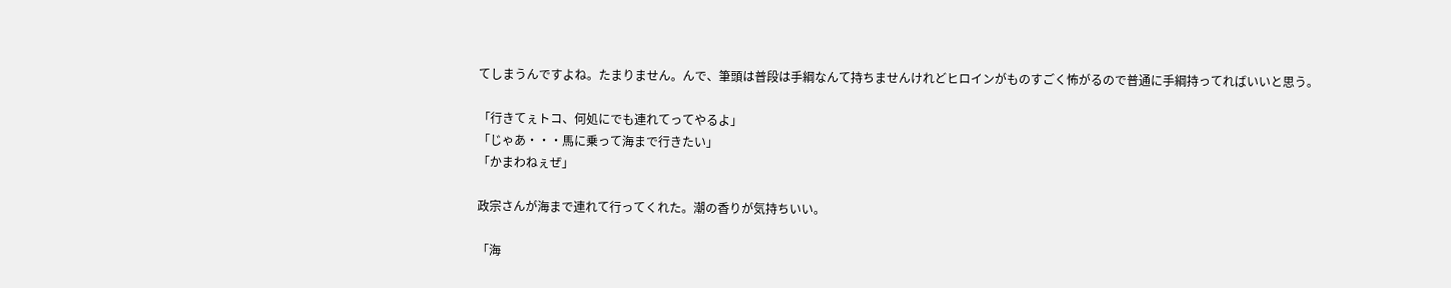てしまうんですよね。たまりません。んで、筆頭は普段は手綱なんて持ちませんけれどヒロインがものすごく怖がるので普通に手綱持ってればいいと思う。

「行きてぇトコ、何処にでも連れてってやるよ」
「じゃあ・・・馬に乗って海まで行きたい」
「かまわねぇぜ」

政宗さんが海まで連れて行ってくれた。潮の香りが気持ちいい。

「海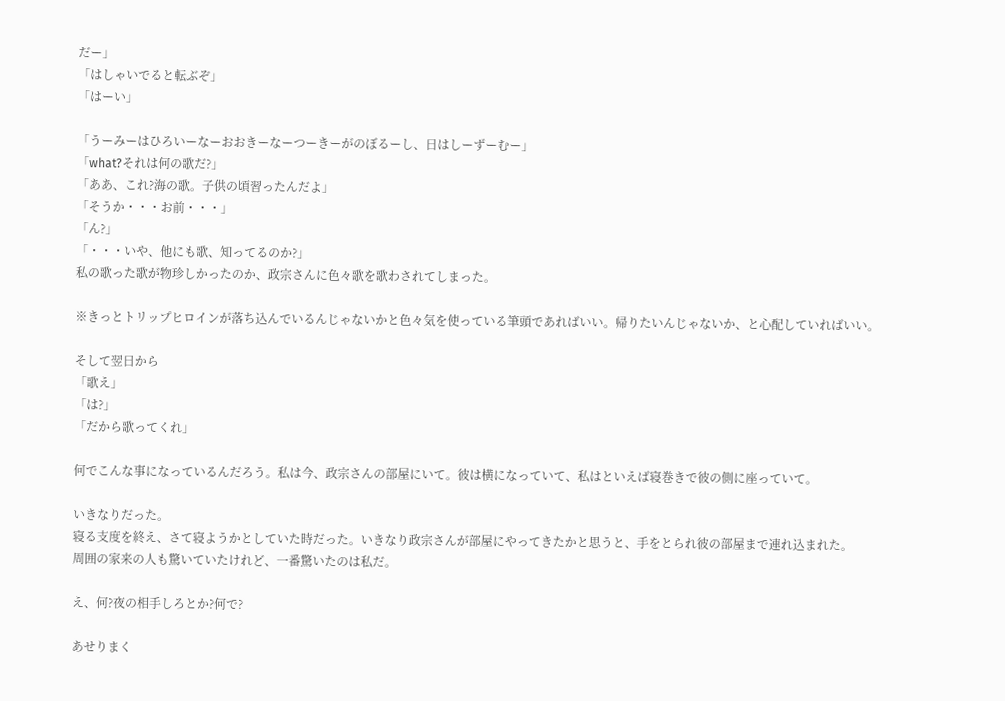だー」
「はしゃいでると転ぶぞ」
「はーい」

「うーみーはひろいーなーおおきーなーつーきーがのぼるーし、日はしーずーむー」
「what?それは何の歌だ?」
「ああ、これ?海の歌。子供の頃習ったんだよ」
「そうか・・・お前・・・」
「ん?」
「・・・いや、他にも歌、知ってるのか?」
私の歌った歌が物珍しかったのか、政宗さんに色々歌を歌わされてしまった。

※きっとトリップヒロインが落ち込んでいるんじゃないかと色々気を使っている筆頭であればいい。帰りたいんじゃないか、と心配していればいい。

そして翌日から
「歌え」
「は?」
「だから歌ってくれ」

何でこんな事になっているんだろう。私は今、政宗さんの部屋にいて。彼は横になっていて、私はといえば寝巻きで彼の側に座っていて。

いきなりだった。
寝る支度を終え、さて寝ようかとしていた時だった。いきなり政宗さんが部屋にやってきたかと思うと、手をとられ彼の部屋まで連れ込まれた。
周囲の家来の人も驚いていたけれど、一番驚いたのは私だ。

え、何?夜の相手しろとか?何で?

あせりまく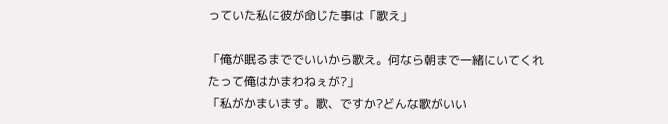っていた私に彼が命じた事は「歌え」

「俺が眠るまででいいから歌え。何なら朝まで一緒にいてくれたって俺はかまわねぇが?」
「私がかまいます。歌、ですか?どんな歌がいい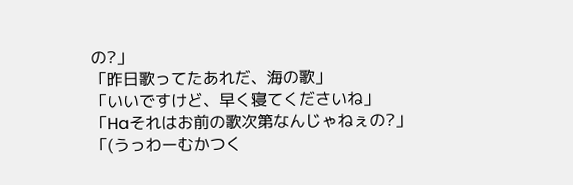の?」
「昨日歌ってたあれだ、海の歌」
「いいですけど、早く寝てくださいね」
「Haそれはお前の歌次第なんじゃねぇの?」
「(うっわーむかつく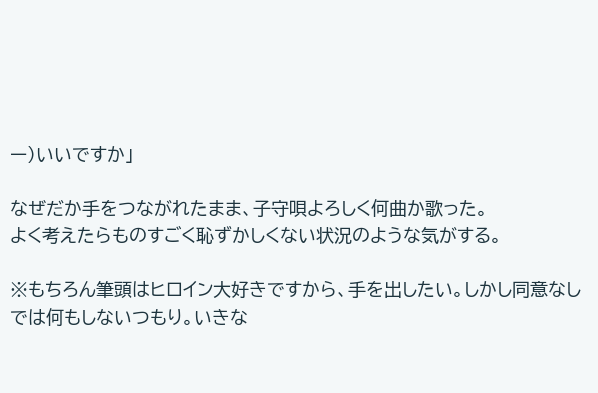ー)いいですか」

なぜだか手をつながれたまま、子守唄よろしく何曲か歌った。
よく考えたらものすごく恥ずかしくない状況のような気がする。

※もちろん筆頭はヒロイン大好きですから、手を出したい。しかし同意なしでは何もしないつもり。いきな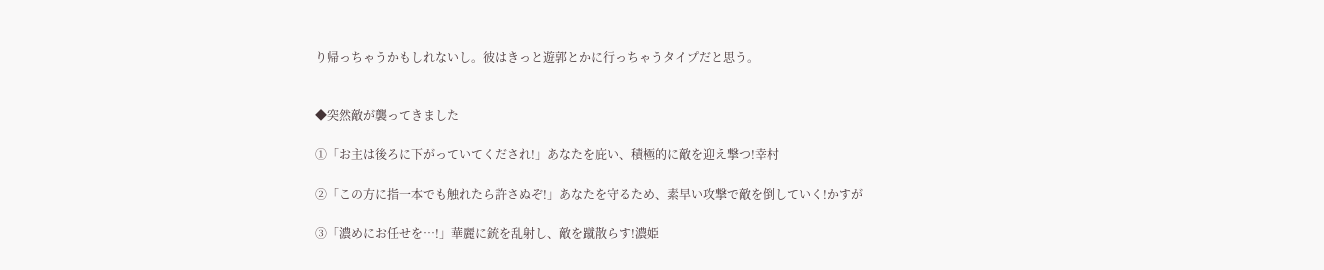り帰っちゃうかもしれないし。彼はきっと遊郭とかに行っちゃうタイプだと思う。


◆突然敵が襲ってきました

①「お主は後ろに下がっていてくだされ!」あなたを庇い、積極的に敵を迎え撃つ!幸村

②「この方に指一本でも触れたら許さぬぞ!」あなたを守るため、素早い攻撃で敵を倒していく!かすが

③「濃めにお任せを…!」華麗に銃を乱射し、敵を蹴散らす!濃姫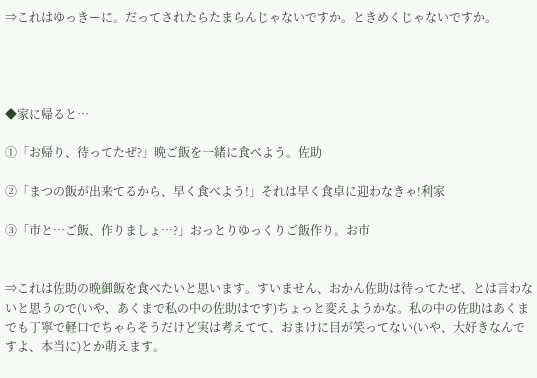⇒これはゆっきーに。だってされたらたまらんじゃないですか。ときめくじゃないですか。




◆家に帰ると…

①「お帰り、待ってたぜ?」晩ご飯を一緒に食べよう。佐助

②「まつの飯が出来てるから、早く食べよう!」それは早く食卓に迎わなきゃ!利家

③「市と…ご飯、作りましょ…?」おっとりゆっくりご飯作り。お市


⇒これは佐助の晩御飯を食べたいと思います。すいません、おかん佐助は待ってたぜ、とは言わないと思うので(いや、あくまで私の中の佐助はです)ちょっと変えようかな。私の中の佐助はあくまでも丁寧で軽口でちゃらそうだけど実は考えてて、おまけに目が笑ってない(いや、大好きなんですよ、本当に)とか萌えます。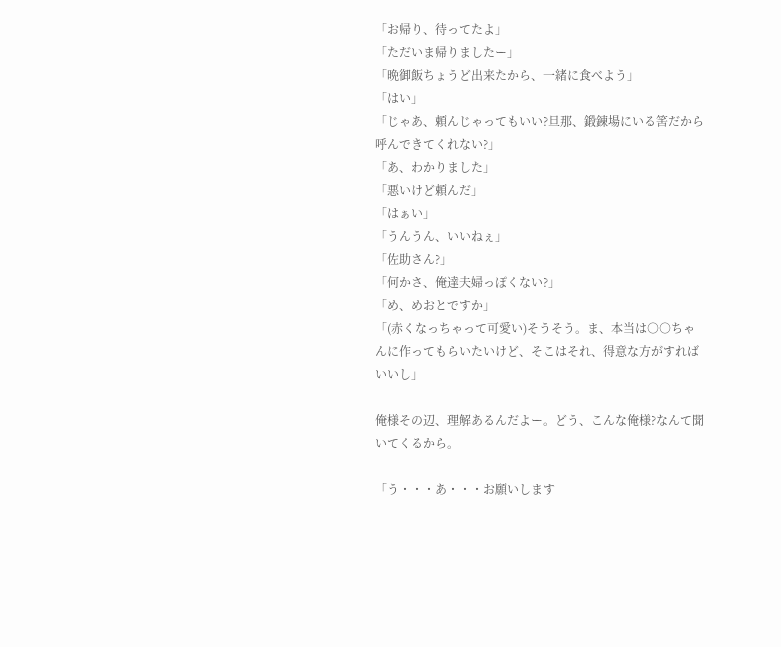「お帰り、待ってたよ」
「ただいま帰りましたー」
「晩御飯ちょうど出来たから、一緒に食べよう」
「はい」
「じゃあ、頼んじゃってもいい?旦那、鍛錬場にいる筈だから呼んできてくれない?」
「あ、わかりました」
「悪いけど頼んだ」
「はぁい」
「うんうん、いいねぇ」
「佐助さん?」
「何かさ、俺達夫婦っぽくない?」
「め、めおとですか」
「(赤くなっちゃって可愛い)そうそう。ま、本当は○○ちゃんに作ってもらいたいけど、そこはそれ、得意な方がすればいいし」

俺様その辺、理解あるんだよー。どう、こんな俺様?なんて聞いてくるから。

「う・・・あ・・・お願いします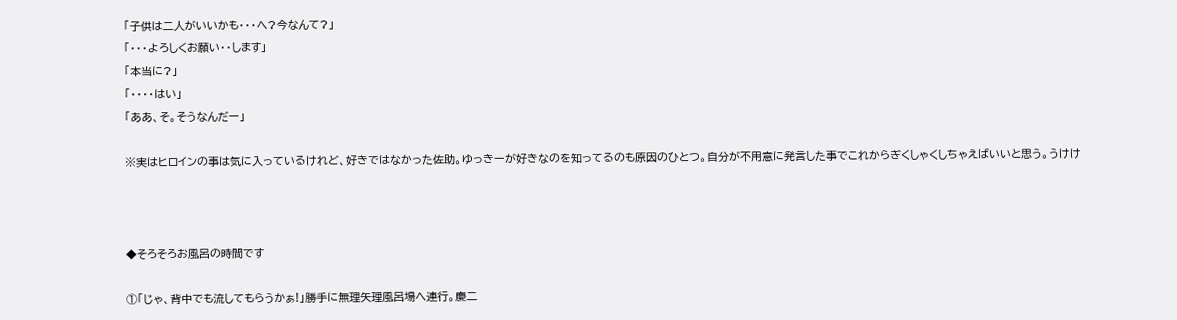「子供は二人がいいかも・・・へ?今なんて?」
「・・・よろしくお願い・・します」
「本当に?」
「・・・・はい」
「ああ、そ。そうなんだー」

※実はヒロインの事は気に入っているけれど、好きではなかった佐助。ゆっきーが好きなのを知ってるのも原因のひとつ。自分が不用意に発言した事でこれからぎくしゃくしちゃえばいいと思う。うけけ



◆そろそろお風呂の時間です

①「じゃ、背中でも流してもらうかぁ!」勝手に無理矢理風呂場へ連行。慶二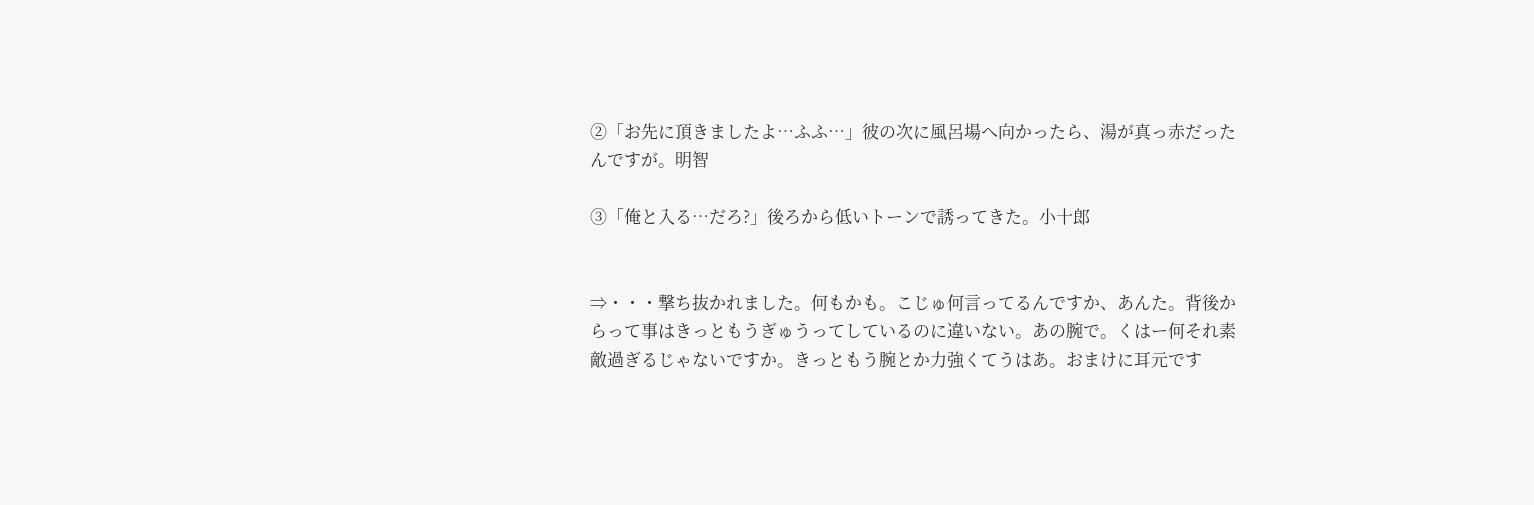②「お先に頂きましたよ…ふふ…」彼の次に風呂場へ向かったら、湯が真っ赤だったんですが。明智

③「俺と入る…だろ?」後ろから低いトーンで誘ってきた。小十郎


⇒・・・撃ち抜かれました。何もかも。こじゅ何言ってるんですか、あんた。背後からって事はきっともうぎゅうってしているのに違いない。あの腕で。くはー何それ素敵過ぎるじゃないですか。きっともう腕とか力強くてうはあ。おまけに耳元です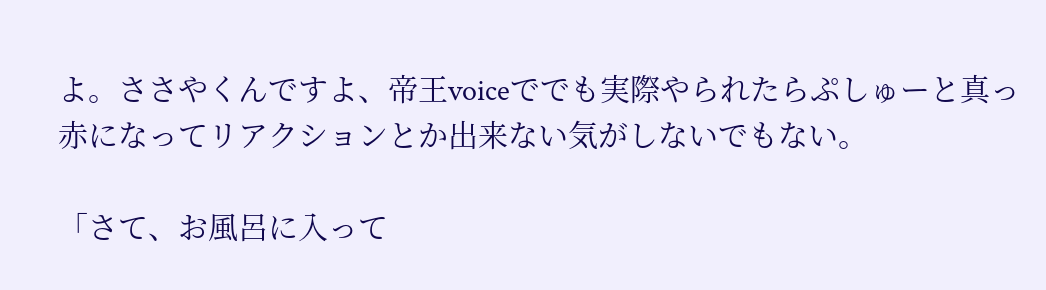よ。ささやくんですよ、帝王voiceででも実際やられたらぷしゅーと真っ赤になってリアクションとか出来ない気がしないでもない。

「さて、お風呂に入って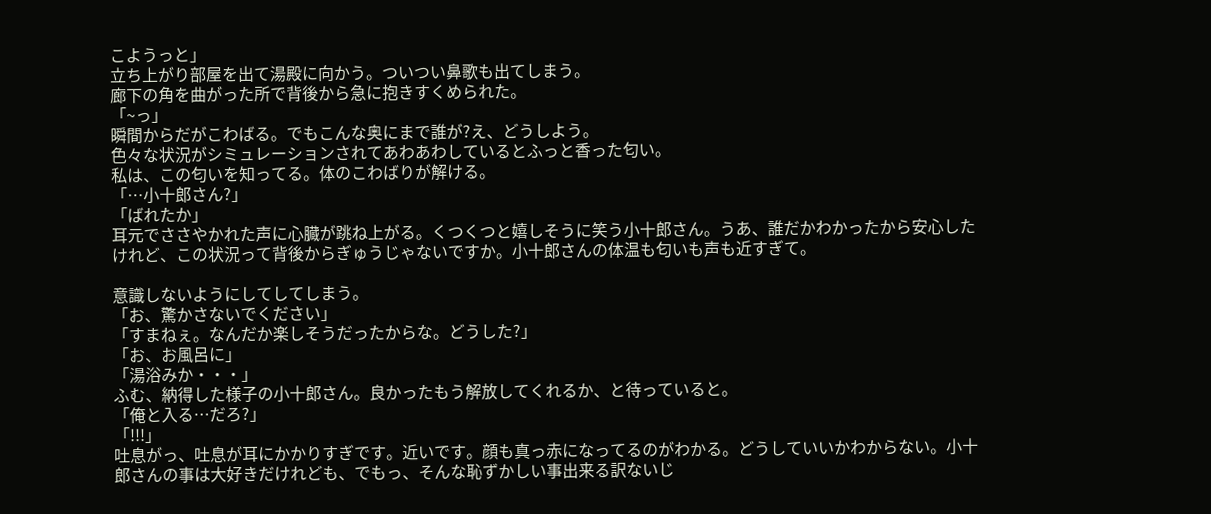こようっと」
立ち上がり部屋を出て湯殿に向かう。ついつい鼻歌も出てしまう。
廊下の角を曲がった所で背後から急に抱きすくめられた。
「~っ」
瞬間からだがこわばる。でもこんな奥にまで誰が?え、どうしよう。
色々な状況がシミュレーションされてあわあわしているとふっと香った匂い。
私は、この匂いを知ってる。体のこわばりが解ける。
「…小十郎さん?」
「ばれたか」
耳元でささやかれた声に心臓が跳ね上がる。くつくつと嬉しそうに笑う小十郎さん。うあ、誰だかわかったから安心したけれど、この状況って背後からぎゅうじゃないですか。小十郎さんの体温も匂いも声も近すぎて。

意識しないようにしてしてしまう。
「お、驚かさないでください」
「すまねぇ。なんだか楽しそうだったからな。どうした?」
「お、お風呂に」
「湯浴みか・・・」
ふむ、納得した様子の小十郎さん。良かったもう解放してくれるか、と待っていると。
「俺と入る…だろ?」
「!!!」
吐息がっ、吐息が耳にかかりすぎです。近いです。顔も真っ赤になってるのがわかる。どうしていいかわからない。小十郎さんの事は大好きだけれども、でもっ、そんな恥ずかしい事出来る訳ないじ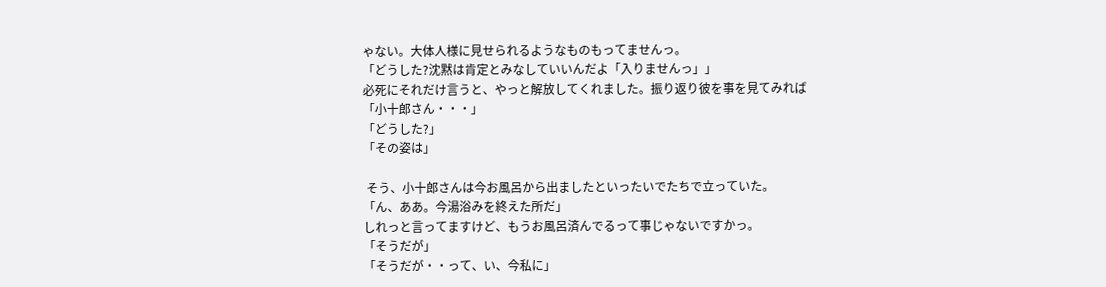ゃない。大体人様に見せられるようなものもってませんっ。
「どうした?沈黙は肯定とみなしていいんだよ「入りませんっ」」
必死にそれだけ言うと、やっと解放してくれました。振り返り彼を事を見てみれば
「小十郎さん・・・」
「どうした?」
「その姿は」

 そう、小十郎さんは今お風呂から出ましたといったいでたちで立っていた。
「ん、ああ。今湯浴みを終えた所だ」
しれっと言ってますけど、もうお風呂済んでるって事じゃないですかっ。
「そうだが」
「そうだが・・って、い、今私に」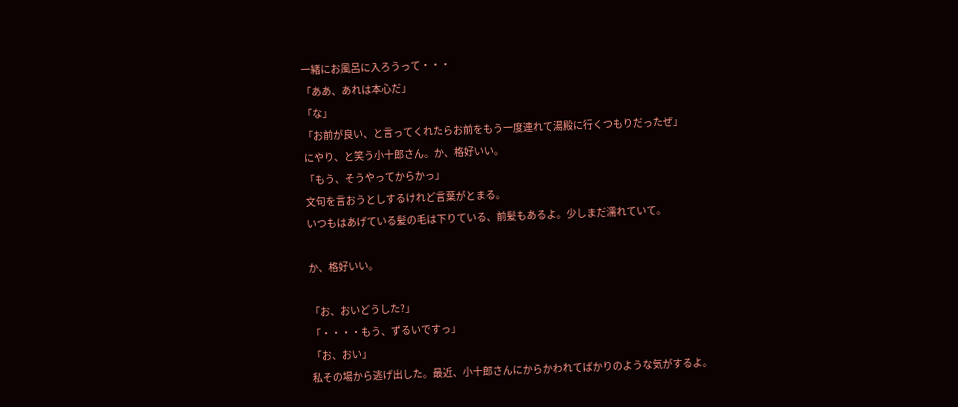一緒にお風呂に入ろうって・・・
「ああ、あれは本心だ」
「な」
「お前が良い、と言ってくれたらお前をもう一度連れて湯殿に行くつもりだったぜ」
にやり、と笑う小十郎さん。か、格好いい。
「もう、そうやってからかっ」
文句を言おうとしするけれど言葉がとまる。
いつもはあげている髪の毛は下りている、前髪もあるよ。少しまだ濡れていて。

か、格好いい。

「お、おいどうした?」
「・・・・もう、ずるいですっ」
「お、おい」
私その場から逃げ出した。最近、小十郎さんにからかわれてばかりのような気がするよ。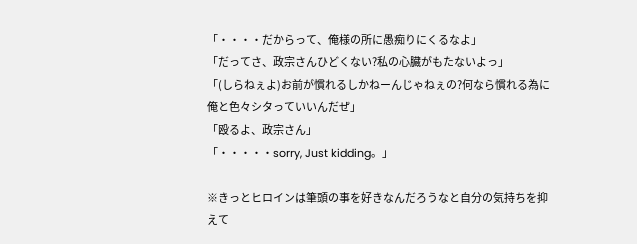「・・・・だからって、俺様の所に愚痴りにくるなよ」
「だってさ、政宗さんひどくない?私の心臓がもたないよっ」
「(しらねぇよ)お前が慣れるしかねーんじゃねぇの?何なら慣れる為に俺と色々シタっていいんだぜ」
「殴るよ、政宗さん」
「・・・・・sorry, Just kidding。」

※きっとヒロインは筆頭の事を好きなんだろうなと自分の気持ちを抑えて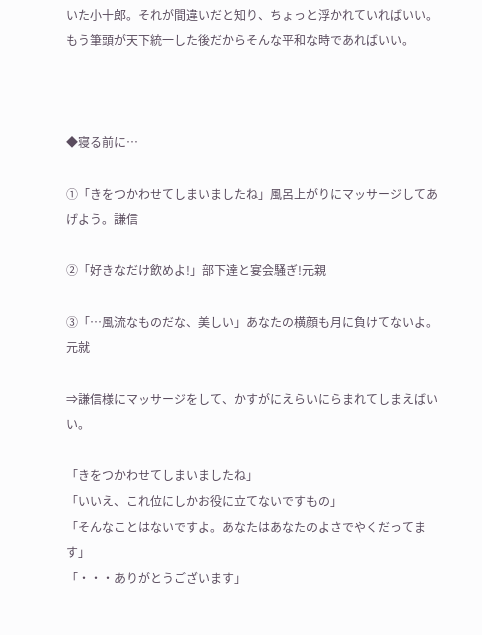いた小十郎。それが間違いだと知り、ちょっと浮かれていればいい。もう筆頭が天下統一した後だからそんな平和な時であればいい。



◆寝る前に…

①「きをつかわせてしまいましたね」風呂上がりにマッサージしてあげよう。謙信

②「好きなだけ飲めよ!」部下達と宴会騒ぎ!元親

③「…風流なものだな、美しい」あなたの横顔も月に負けてないよ。元就

⇒謙信様にマッサージをして、かすがにえらいにらまれてしまえばいい。

「きをつかわせてしまいましたね」
「いいえ、これ位にしかお役に立てないですもの」
「そんなことはないですよ。あなたはあなたのよさでやくだってます」
「・・・ありがとうございます」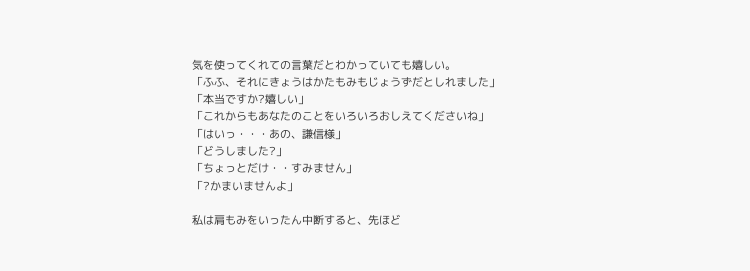気を使ってくれての言葉だとわかっていても嬉しい。
「ふふ、それにきょうはかたもみもじょうずだとしれました」
「本当ですか?嬉しい」
「これからもあなたのことをいろいろおしえてくださいね」
「はいっ・・・あの、謙信様」
「どうしました?」
「ちょっとだけ・・すみません」
「?かまいませんよ」

私は肩もみをいったん中断すると、先ほど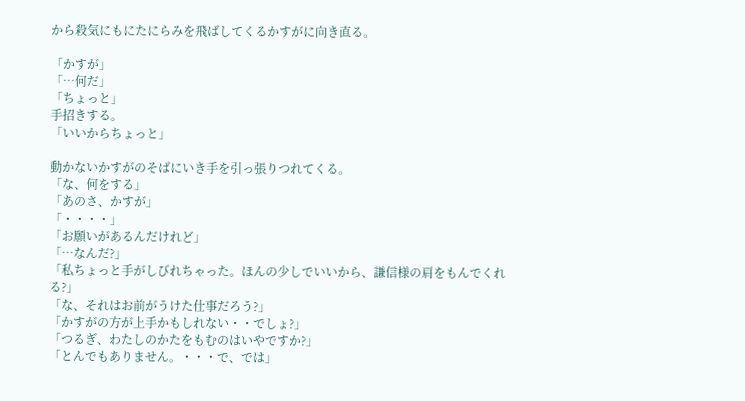から殺気にもにたにらみを飛ばしてくるかすがに向き直る。

「かすが」
「…何だ」
「ちょっと」
手招きする。
「いいからちょっと」

動かないかすがのそばにいき手を引っ張りつれてくる。
「な、何をする」
「あのさ、かすが」
「・・・・」
「お願いがあるんだけれど」
「…なんだ?」
「私ちょっと手がしびれちゃった。ほんの少しでいいから、謙信様の肩をもんでくれる?」
「な、それはお前がうけた仕事だろう?」
「かすがの方が上手かもしれない・・でしょ?」
「つるぎ、わたしのかたをもむのはいやですか?」
「とんでもありません。・・・で、では」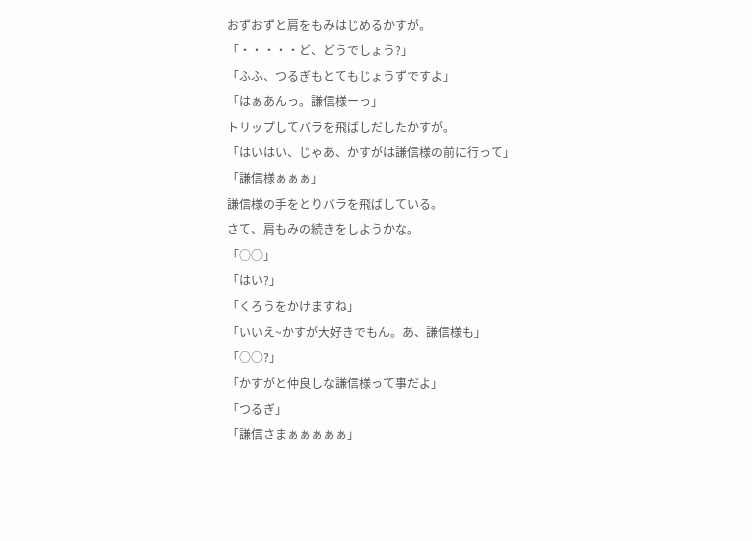おずおずと肩をもみはじめるかすが。
「・・・・・ど、どうでしょう?」
「ふふ、つるぎもとてもじょうずですよ」
「はぁあんっ。謙信様ーっ」
トリップしてバラを飛ばしだしたかすが。
「はいはい、じゃあ、かすがは謙信様の前に行って」
「謙信様ぁぁぁ」
謙信様の手をとりバラを飛ばしている。
さて、肩もみの続きをしようかな。
「○○」
「はい?」
「くろうをかけますね」
「いいえ~かすが大好きでもん。あ、謙信様も」
「○○?」
「かすがと仲良しな謙信様って事だよ」
「つるぎ」
「謙信さまぁぁぁぁぁ」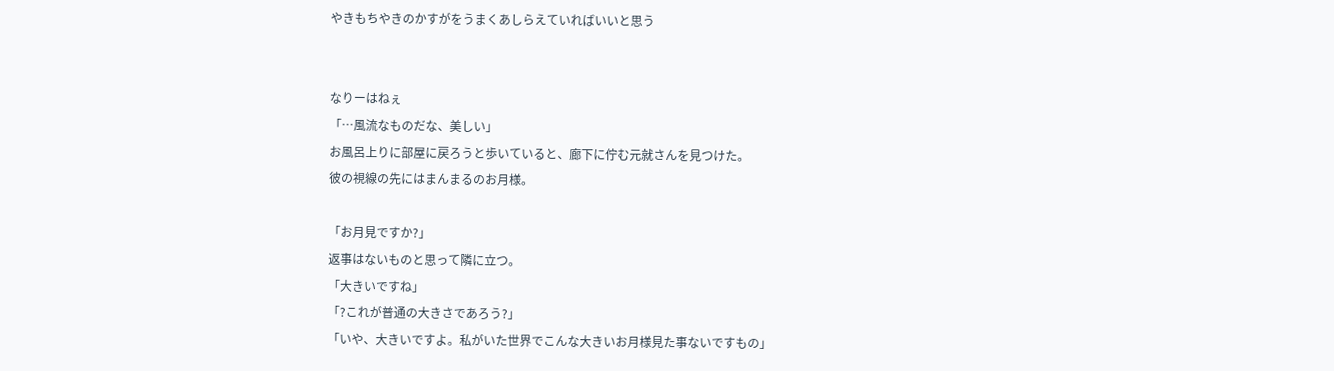やきもちやきのかすがをうまくあしらえていればいいと思う


なりーはねぇ
「…風流なものだな、美しい」
お風呂上りに部屋に戻ろうと歩いていると、廊下に佇む元就さんを見つけた。
彼の視線の先にはまんまるのお月様。

「お月見ですか?」
返事はないものと思って隣に立つ。
「大きいですね」
「?これが普通の大きさであろう?」
「いや、大きいですよ。私がいた世界でこんな大きいお月様見た事ないですもの」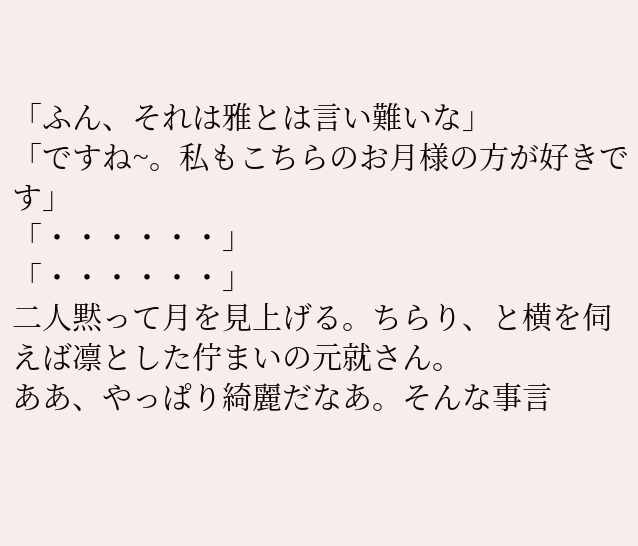「ふん、それは雅とは言い難いな」
「ですね~。私もこちらのお月様の方が好きです」
「・・・・・・」
「・・・・・・」
二人黙って月を見上げる。ちらり、と横を伺えば凛とした佇まいの元就さん。
ああ、やっぱり綺麗だなあ。そんな事言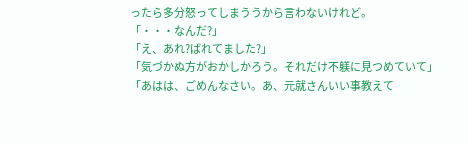ったら多分怒ってしまううから言わないけれど。
「・・・なんだ?」
「え、あれ?ばれてました?」
「気づかぬ方がおかしかろう。それだけ不躾に見つめていて」
「あはは、ごめんなさい。あ、元就さんいい事教えて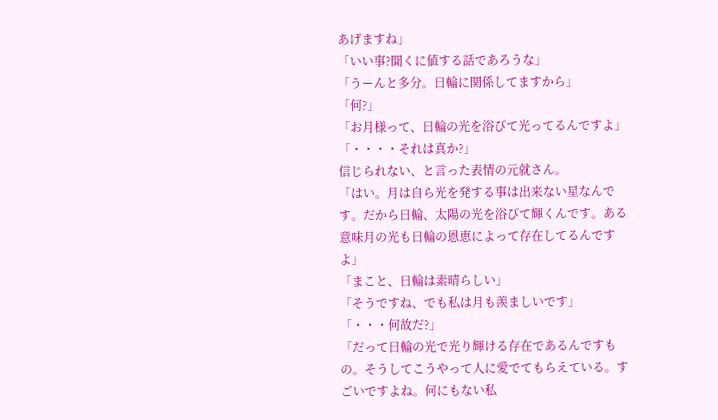あげますね」
「いい事?聞くに値する話であろうな」
「うーんと多分。日輪に関係してますから」
「何?」
「お月様って、日輪の光を浴びて光ってるんですよ」
「・・・・それは真か?」
信じられない、と言った表情の元就さん。
「はい。月は自ら光を発する事は出来ない星なんです。だから日輪、太陽の光を浴びて輝くんです。ある意味月の光も日輪の恩恵によって存在してるんですよ」
「まこと、日輪は素晴らしい」
「そうですね、でも私は月も羨ましいです」
「・・・何故だ?」
「だって日輪の光で光り輝ける存在であるんですもの。そうしてこうやって人に愛でてもらえている。すごいですよね。何にもない私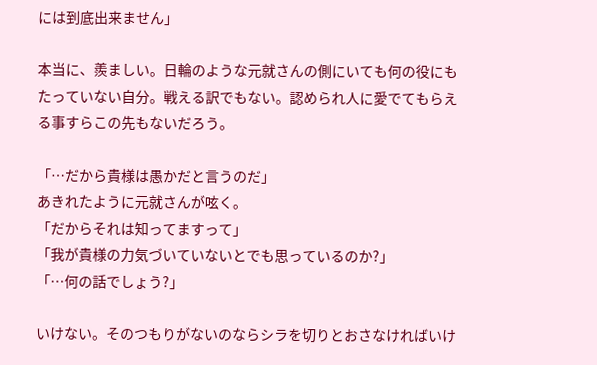には到底出来ません」

本当に、羨ましい。日輪のような元就さんの側にいても何の役にもたっていない自分。戦える訳でもない。認められ人に愛でてもらえる事すらこの先もないだろう。

「…だから貴様は愚かだと言うのだ」
あきれたように元就さんが呟く。
「だからそれは知ってますって」
「我が貴様の力気づいていないとでも思っているのか?」
「…何の話でしょう?」

いけない。そのつもりがないのならシラを切りとおさなければいけ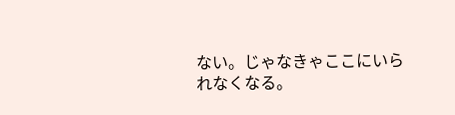ない。じゃなきゃここにいられなくなる。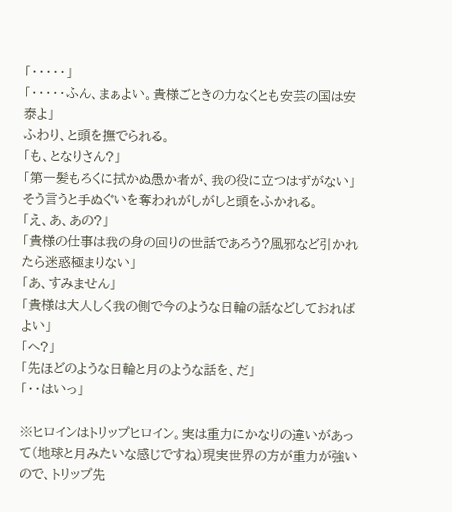「・・・・・」
「・・・・・ふん、まぁよい。貴様ごときの力なくとも安芸の国は安泰よ」
ふわり、と頭を撫でられる。
「も、となりさん?」
「第一髪もろくに拭かぬ愚か者が、我の役に立つはずがない」
そう言うと手ぬぐいを奪われがしがしと頭をふかれる。
「え、あ、あの?」
「貴様の仕事は我の身の回りの世話であろう?風邪など引かれたら迷惑極まりない」
「あ、すみません」
「貴様は大人しく我の側で今のような日輪の話などしておればよい」
「へ?」
「先ほどのような日輪と月のような話を、だ」
「・・はいっ」

※ヒロインはトリップヒロイン。実は重力にかなりの違いがあって(地球と月みたいな感じですね)現実世界の方が重力が強いので、トリップ先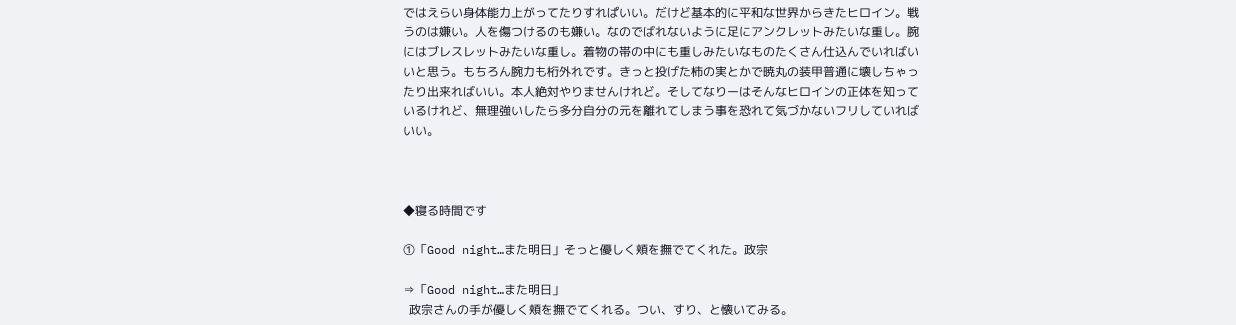ではえらい身体能力上がってたりすれぱいい。だけど基本的に平和な世界からきたヒロイン。戦うのは嫌い。人を傷つけるのも嫌い。なのでばれないように足にアンクレットみたいな重し。腕にはブレスレットみたいな重し。着物の帯の中にも重しみたいなものたくさん仕込んでいればいいと思う。もちろん腕力も桁外れです。きっと投げた柿の実とかで暁丸の装甲普通に壊しちゃったり出来ればいい。本人絶対やりませんけれど。そしてなりーはそんなヒロインの正体を知っているけれど、無理強いしたら多分自分の元を離れてしまう事を恐れて気づかないフリしていればいい。



◆寝る時間です

①「Good night…また明日」そっと優しく頬を撫でてくれた。政宗

⇒「Good night…また明日」
  政宗さんの手が優しく頬を撫でてくれる。つい、すり、と懐いてみる。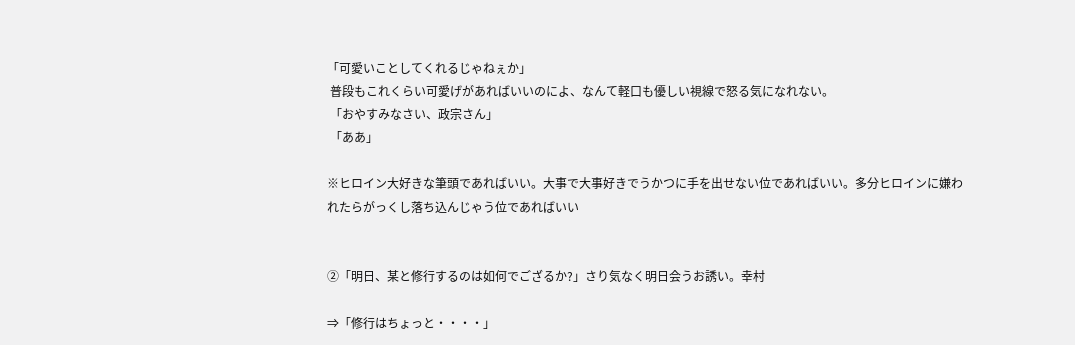「可愛いことしてくれるじゃねぇか」
 普段もこれくらい可愛げがあればいいのによ、なんて軽口も優しい視線で怒る気になれない。
 「おやすみなさい、政宗さん」
 「ああ」

※ヒロイン大好きな筆頭であればいい。大事で大事好きでうかつに手を出せない位であればいい。多分ヒロインに嫌われたらがっくし落ち込んじゃう位であればいい


②「明日、某と修行するのは如何でござるか?」さり気なく明日会うお誘い。幸村

⇒「修行はちょっと・・・・」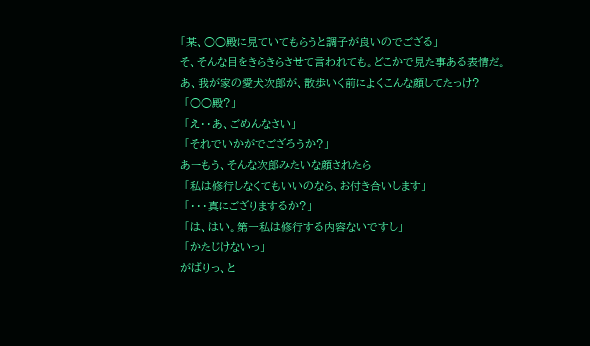「某、○○殿に見ていてもらうと調子が良いのでござる」
そ、そんな目をきらきらさせて言われても。どこかで見た事ある表情だ。
あ、我が家の愛犬次郎が、散歩いく前によくこんな顔してたっけ?
 「○○殿?」
 「え・・あ、ごめんなさい」
 「それでいかがでござろうか?」
あーもう、そんな次郎みたいな顔されたら
 「私は修行しなくてもいいのなら、お付き合いします」
 「・・・真にござりまするか?」
 「は、はい。第一私は修行する内容ないですし」
 「かたじけないっ」
がばりっ、と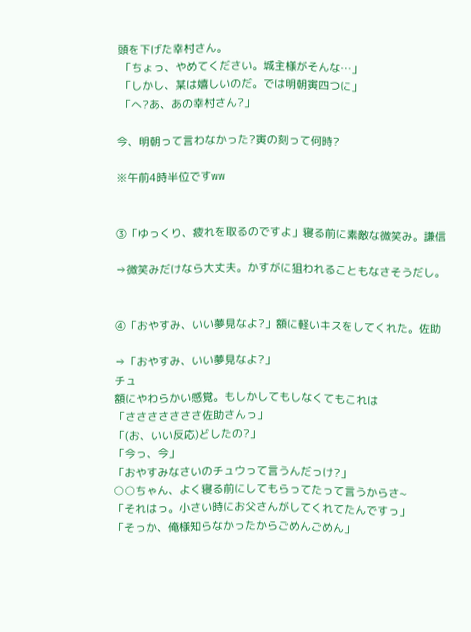頭を下げた幸村さん。
 「ちょっ、やめてください。城主様がそんな…」
 「しかし、某は嬉しいのだ。では明朝寅四つに」
 「へ?あ、あの幸村さん?」

今、明朝って言わなかった?寅の刻って何時?

※午前4時半位ですww


③「ゆっくり、疲れを取るのですよ」寝る前に素敵な微笑み。謙信

⇒微笑みだけなら大丈夫。かすがに狙われることもなさそうだし。


④「おやすみ、いい夢見なよ?」額に軽いキスをしてくれた。佐助

⇒「おやすみ、いい夢見なよ?」
チュ
額にやわらかい感覚。もしかしてもしなくてもこれは
「さささささささ佐助さんっ」
「(お、いい反応)どしたの?」
「今っ、今」
「おやすみなさいのチュウって言うんだっけ?」
○○ちゃん、よく寝る前にしてもらってたって言うからさ~
「それはっ。小さい時にお父さんがしてくれてたんですっ」
「そっか、俺様知らなかったからごめんごめん」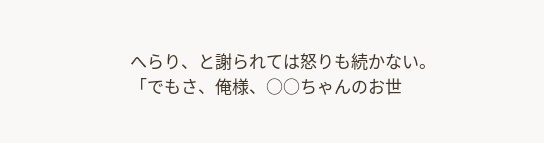へらり、と謝られては怒りも続かない。
「でもさ、俺様、○○ちゃんのお世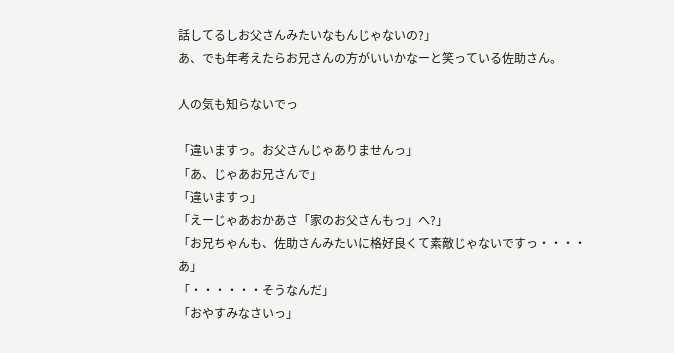話してるしお父さんみたいなもんじゃないの?」
あ、でも年考えたらお兄さんの方がいいかなーと笑っている佐助さん。

人の気も知らないでっ

「違いますっ。お父さんじゃありませんっ」
「あ、じゃあお兄さんで」
「違いますっ」
「えーじゃあおかあさ「家のお父さんもっ」へ?」
「お兄ちゃんも、佐助さんみたいに格好良くて素敵じゃないですっ・・・・あ」
「・・・・・・そうなんだ」
「おやすみなさいっ」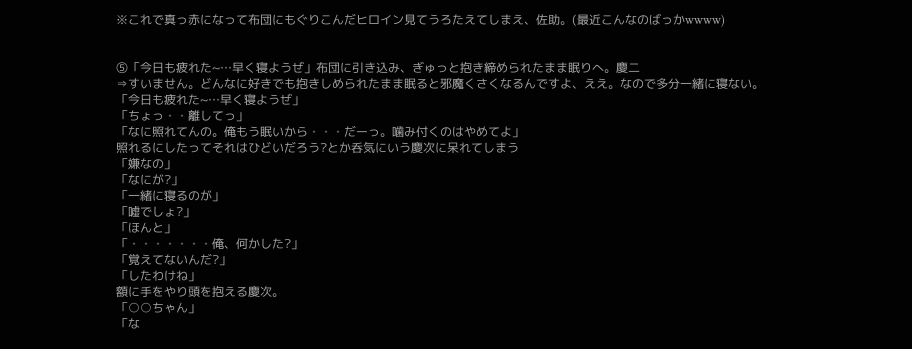※これで真っ赤になって布団にもぐりこんだヒロイン見てうろたえてしまえ、佐助。(最近こんなのばっかwwww)


⑤「今日も疲れた~…早く寝ようぜ」布団に引き込み、ぎゅっと抱き締められたまま眠りへ。慶二
⇒すいません。どんなに好きでも抱きしめられたまま眠ると邪魔くさくなるんですよ、ええ。なので多分一緒に寝ない。
「今日も疲れた~…早く寝ようぜ」
「ちょっ・・離してっ」
「なに照れてんの。俺もう眠いから・・・だーっ。噛み付くのはやめてよ」
照れるにしたってそれはひどいだろう?とか呑気にいう慶次に呆れてしまう
「嫌なの」
「なにが?」
「一緒に寝るのが」
「嘘でしょ?」
「ほんと」
「・・・・・・・俺、何かした?」
「覚えてないんだ?」
「したわけね」
額に手をやり頭を抱える慶次。
「○○ちゃん」
「な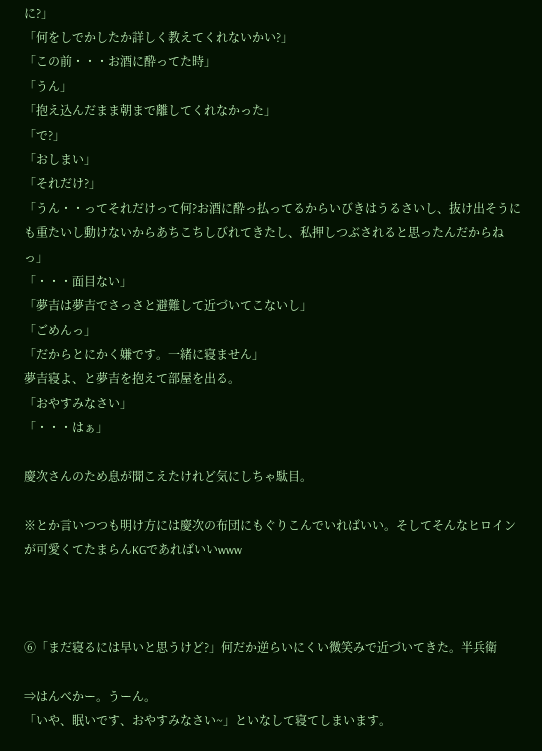に?」
「何をしでかしたか詳しく教えてくれないかい?」
「この前・・・お酒に酔ってた時」
「うん」
「抱え込んだまま朝まで離してくれなかった」
「で?」
「おしまい」
「それだけ?」
「うん・・ってそれだけって何?お酒に酔っ払ってるからいびきはうるさいし、抜け出そうにも重たいし動けないからあちこちしびれてきたし、私押しつぶされると思ったんだからねっ」
「・・・面目ない」
「夢吉は夢吉でさっさと避難して近づいてこないし」
「ごめんっ」
「だからとにかく嫌です。一緒に寝ません」
夢吉寝よ、と夢吉を抱えて部屋を出る。
「おやすみなさい」
「・・・はぁ」

慶次さんのため息が聞こえたけれど気にしちゃ駄目。

※とか言いつつも明け方には慶次の布団にもぐりこんでいればいい。そしてそんなヒロインが可愛くてたまらんKGであればいいwww



⑥「まだ寝るには早いと思うけど?」何だか逆らいにくい微笑みで近づいてきた。半兵衛

⇒はんべかー。うーん。
「いや、眠いです、おやすみなさい~」といなして寝てしまいます。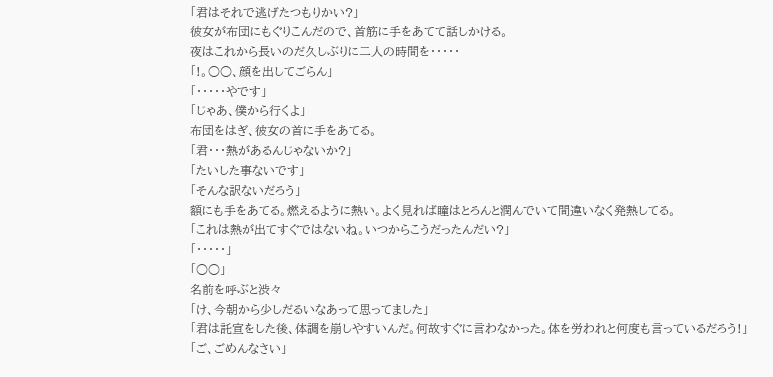「君はそれで逃げたつもりかい?」
彼女が布団にもぐりこんだので、首筋に手をあてて話しかける。
夜はこれから長いのだ久しぶりに二人の時間を・・・・・
「!。○○、顔を出してごらん」
「・・・・・やです」
「じゃあ、僕から行くよ」
布団をはぎ、彼女の首に手をあてる。
「君・・・熱があるんじゃないか?」
「たいした事ないです」
「そんな訳ないだろう」
額にも手をあてる。燃えるように熱い。よく見れば瞳はとろんと潤んでいて間違いなく発熱してる。
「これは熱が出てすぐではないね。いつからこうだったんだい?」
「・・・・・」
「○○」
名前を呼ぶと渋々
「け、今朝から少しだるいなあって思ってました」
「君は託宣をした後、体調を崩しやすいんだ。何故すぐに言わなかった。体を労われと何度も言っているだろう!」
「ご、ごめんなさい」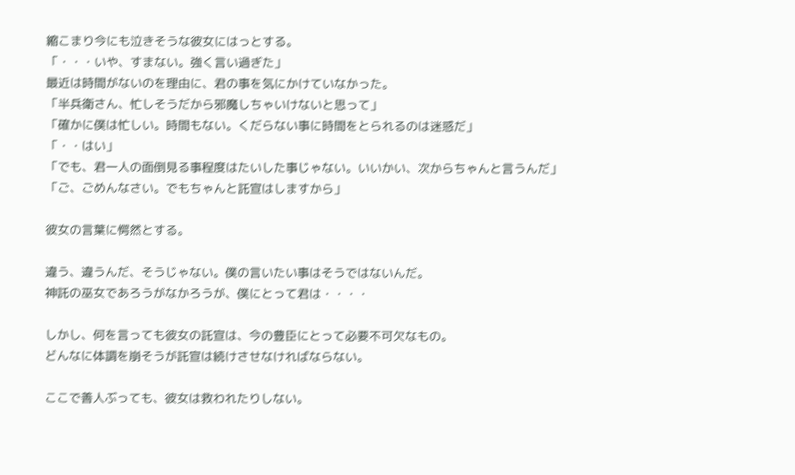縮こまり今にも泣きそうな彼女にはっとする。
「・・・いや、すまない。強く言い過ぎた」
最近は時間がないのを理由に、君の事を気にかけていなかった。
「半兵衛さん、忙しそうだから邪魔しちゃいけないと思って」
「確かに僕は忙しい。時間もない。くだらない事に時間をとられるのは迷惑だ」
「・・はい」
「でも、君一人の面倒見る事程度はたいした事じゃない。いいかい、次からちゃんと言うんだ」
「ご、ごめんなさい。でもちゃんと託宣はしますから」

彼女の言葉に愕然とする。

違う、違うんだ、そうじゃない。僕の言いたい事はそうではないんだ。
神託の巫女であろうがなかろうが、僕にとって君は・・・・

しかし、何を言っても彼女の託宣は、今の豊臣にとって必要不可欠なもの。
どんなに体調を崩そうが託宣は続けさせなければならない。

ここで善人ぶっても、彼女は救われたりしない。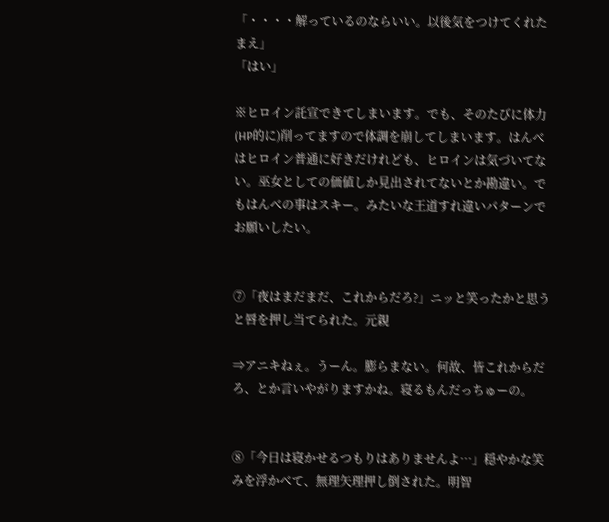「・・・・解っているのならいい。以後気をつけてくれたまえ」
「はい」

※ヒロイン託宣できてしまいます。でも、そのたびに体力(HP的に)削ってますので体調を崩してしまいます。はんべはヒロイン普通に好きだけれども、ヒロインは気づいてない。巫女としての価値しか見出されてないとか勘違い。でもはんべの事はスキー。みたいな王道すれ違いパターンでお願いしたい。


⑦「夜はまだまだ、これからだろ?」ニッと笑ったかと思うと唇を押し当てられた。元親

⇒アニキねぇ。うーん。膨らまない。何故、皆これからだろ、とか言いやがりますかね。寝るもんだっちゅーの。


⑧「今日は寝かせるつもりはありませんよ…」穏やかな笑みを浮かべて、無理矢理押し倒された。明智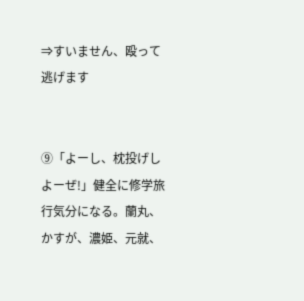⇒すいません、殴って逃げます


⑨「よーし、枕投げしよーぜ!」健全に修学旅行気分になる。蘭丸、かすが、濃姫、元就、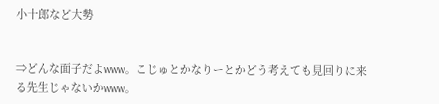小十郎など大勢


⇒どんな面子だよwww。こじゅとかなりーとかどう考えても見回りに来る先生じゃないかwww。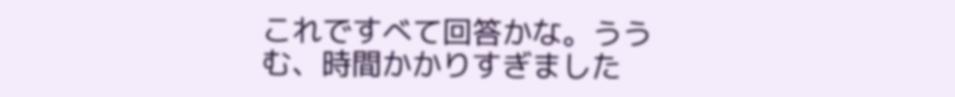これですべて回答かな。ううむ、時間かかりすぎました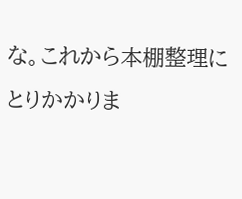な。これから本棚整理にとりかかりま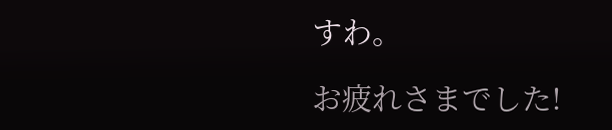すわ。

お疲れさまでした!